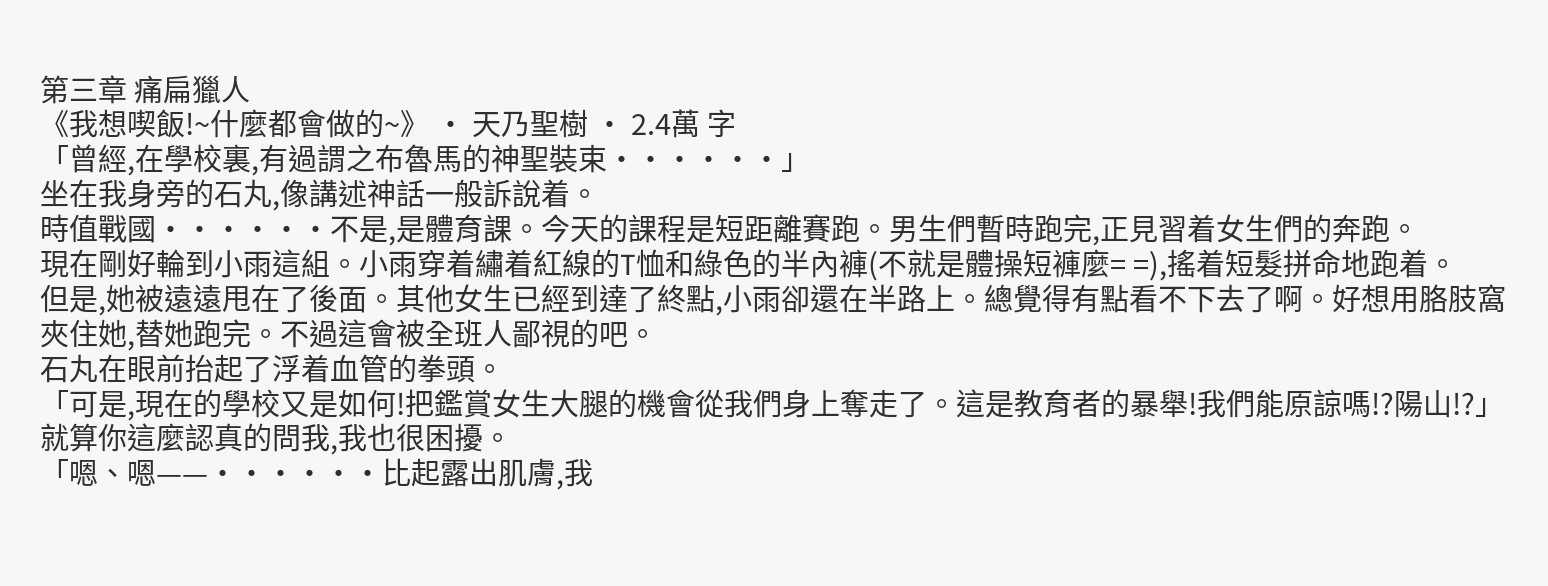第三章 痛扁獵人
《我想喫飯!~什麼都會做的~》 · 天乃聖樹 · 2.4萬 字
「曾經,在學校裏,有過謂之布魯馬的神聖裝束······」
坐在我身旁的石丸,像講述神話一般訴說着。
時值戰國······不是,是體育課。今天的課程是短距離賽跑。男生們暫時跑完,正見習着女生們的奔跑。
現在剛好輪到小雨這組。小雨穿着繡着紅線的T恤和綠色的半內褲(不就是體操短褲麼= =),搖着短髮拼命地跑着。
但是,她被遠遠甩在了後面。其他女生已經到達了終點,小雨卻還在半路上。總覺得有點看不下去了啊。好想用胳肢窩夾住她,替她跑完。不過這會被全班人鄙視的吧。
石丸在眼前抬起了浮着血管的拳頭。
「可是,現在的學校又是如何!把鑑賞女生大腿的機會從我們身上奪走了。這是教育者的暴舉!我們能原諒嗎!?陽山!?」
就算你這麼認真的問我,我也很困擾。
「嗯、嗯——······比起露出肌膚,我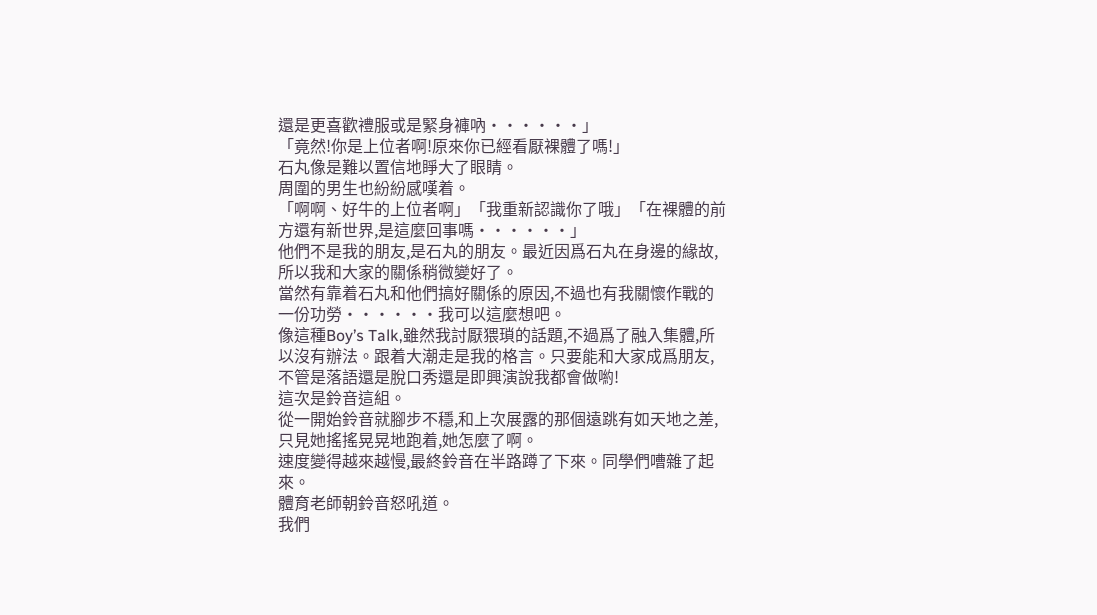還是更喜歡禮服或是緊身褲吶······」
「竟然!你是上位者啊!原來你已經看厭裸體了嗎!」
石丸像是難以置信地睜大了眼睛。
周圍的男生也紛紛感嘆着。
「啊啊、好牛的上位者啊」「我重新認識你了哦」「在裸體的前方還有新世界,是這麼回事嗎······」
他們不是我的朋友,是石丸的朋友。最近因爲石丸在身邊的緣故,所以我和大家的關係稍微變好了。
當然有靠着石丸和他們搞好關係的原因,不過也有我關懷作戰的一份功勞······我可以這麼想吧。
像這種Boy’s Talk,雖然我討厭猥瑣的話題,不過爲了融入集體,所以沒有辦法。跟着大潮走是我的格言。只要能和大家成爲朋友,不管是落語還是脫口秀還是即興演說我都會做喲!
這次是鈴音這組。
從一開始鈴音就腳步不穩,和上次展露的那個遠跳有如天地之差,只見她搖搖晃晃地跑着,她怎麼了啊。
速度變得越來越慢,最終鈴音在半路蹲了下來。同學們嘈雜了起來。
體育老師朝鈴音怒吼道。
我們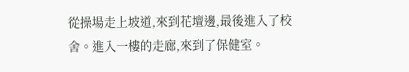從操場走上坡道,來到花壇邊,最後進入了校舍。進入一樓的走廊,來到了保健室。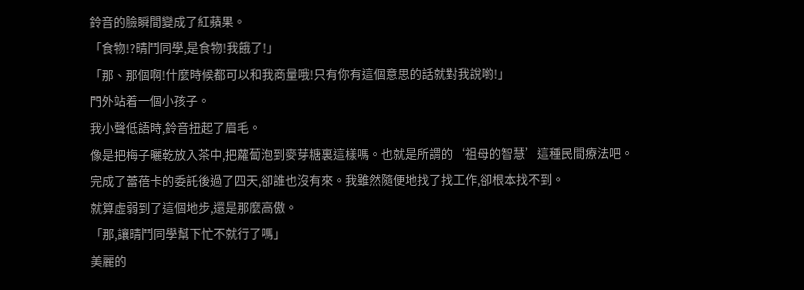鈴音的臉瞬間變成了紅蘋果。
「食物!?晴鬥同學,是食物!我餓了!」
「那、那個啊!什麼時候都可以和我商量哦!只有你有這個意思的話就對我說喲!」
門外站着一個小孩子。
我小聲低語時,鈴音扭起了眉毛。
像是把梅子曬乾放入茶中,把蘿蔔泡到麥芽糖裏這樣嗎。也就是所謂的‘祖母的智慧’這種民間療法吧。
完成了蕾蓓卡的委託後過了四天,卻誰也沒有來。我雖然隨便地找了找工作,卻根本找不到。
就算虛弱到了這個地步,還是那麼高傲。
「那,讓晴鬥同學幫下忙不就行了嗎」
美麗的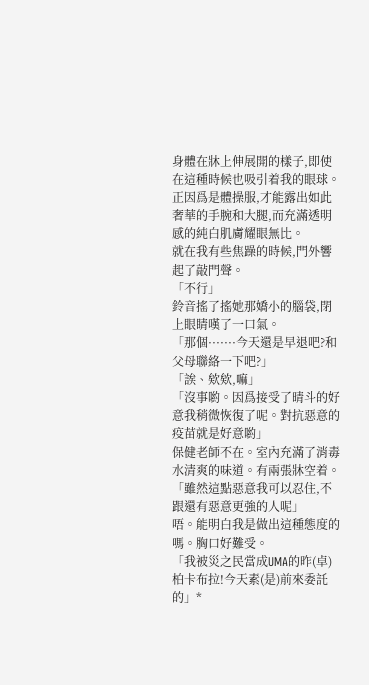身體在牀上伸展開的樣子,即使在這種時候也吸引着我的眼球。正因爲是體操服,才能露出如此奢華的手腕和大腿,而充滿透明感的純白肌膚耀眼無比。
就在我有些焦躁的時候,門外響起了敲門聲。
「不行」
鈴音搖了搖她那嬌小的腦袋,閉上眼睛嘆了一口氣。
「那個·······今天還是早退吧?和父母聯絡一下吧?」
「誒、欸欸,嘛」
「沒事喲。因爲接受了晴斗的好意我稍微恢復了呢。對抗惡意的疫苗就是好意喲」
保健老師不在。室內充滿了消毒水清爽的味道。有兩張牀空着。
「雖然這點惡意我可以忍住,不跟還有惡意更強的人呢」
唔。能明白我是做出這種態度的嗎。胸口好難受。
「我被災之民當成UMA的昨(卓)柏卡布拉!今天素(是)前來委託的」*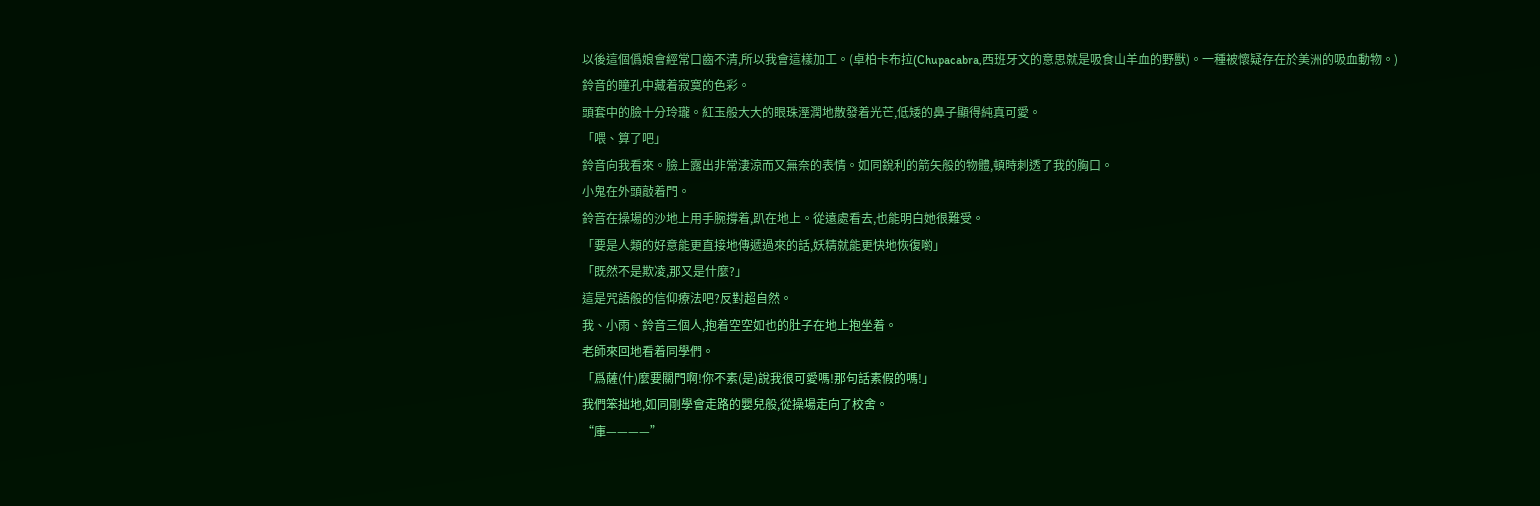以後這個僞娘會經常口齒不清,所以我會這樣加工。(卓柏卡布拉(Chupacabra,西班牙文的意思就是吸食山羊血的野獸)。一種被懷疑存在於美洲的吸血動物。)
鈴音的瞳孔中藏着寂寞的色彩。
頭套中的臉十分玲瓏。紅玉般大大的眼珠溼潤地散發着光芒,低矮的鼻子顯得純真可愛。
「喂、算了吧」
鈴音向我看來。臉上露出非常淒涼而又無奈的表情。如同銳利的箭矢般的物體,頓時刺透了我的胸口。
小鬼在外頭敲着門。
鈴音在操場的沙地上用手腕撐着,趴在地上。從遠處看去,也能明白她很難受。
「要是人類的好意能更直接地傳遞過來的話,妖精就能更快地恢復喲」
「既然不是欺凌,那又是什麼?」
這是咒語般的信仰療法吧?反對超自然。
我、小雨、鈴音三個人,抱着空空如也的肚子在地上抱坐着。
老師來回地看着同學們。
「爲薩(什)麼要關門啊!你不素(是)說我很可愛嗎!那句話素假的嗎!」
我們笨拙地,如同剛學會走路的嬰兒般,從操場走向了校舍。
“庫————”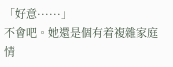「好意······」
不會吧。她還是個有着複雜家庭情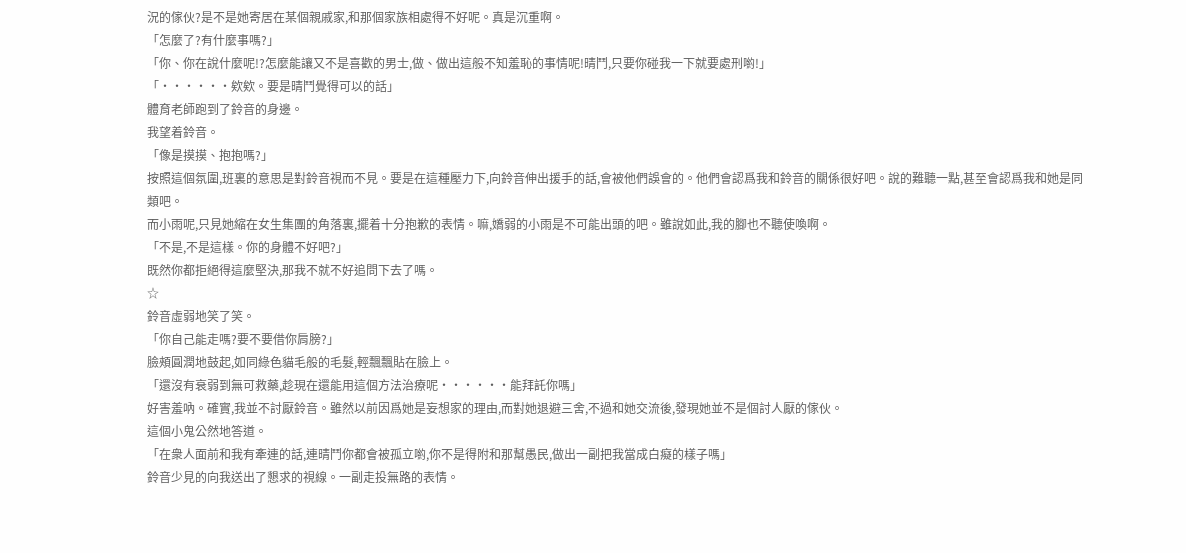況的傢伙?是不是她寄居在某個親戚家,和那個家族相處得不好呢。真是沉重啊。
「怎麼了?有什麼事嗎?」
「你、你在說什麼呢!?怎麼能讓又不是喜歡的男士,做、做出這般不知羞恥的事情呢!晴鬥,只要你碰我一下就要處刑喲!」
「······欸欸。要是晴鬥覺得可以的話」
體育老師跑到了鈴音的身邊。
我望着鈴音。
「像是摸摸、抱抱嗎?」
按照這個氛圍,班裏的意思是對鈴音視而不見。要是在這種壓力下,向鈴音伸出援手的話,會被他們誤會的。他們會認爲我和鈴音的關係很好吧。說的難聽一點,甚至會認爲我和她是同類吧。
而小雨呢,只見她縮在女生集團的角落裏,擺着十分抱歉的表情。嘛,嬌弱的小雨是不可能出頭的吧。雖說如此,我的腳也不聽使喚啊。
「不是,不是這樣。你的身體不好吧?」
既然你都拒絕得這麼堅決,那我不就不好追問下去了嗎。
☆
鈴音虛弱地笑了笑。
「你自己能走嗎?要不要借你肩膀?」
臉頰圓潤地鼓起,如同綠色貓毛般的毛髮,輕飄飄貼在臉上。
「還沒有衰弱到無可救藥,趁現在還能用這個方法治療呢······能拜託你嗎」
好害羞吶。確實,我並不討厭鈴音。雖然以前因爲她是妄想家的理由,而對她退避三舍,不過和她交流後,發現她並不是個討人厭的傢伙。
這個小鬼公然地答道。
「在衆人面前和我有牽連的話,連晴鬥你都會被孤立喲,你不是得附和那幫愚民,做出一副把我當成白癡的樣子嗎」
鈴音少見的向我送出了懇求的視線。一副走投無路的表情。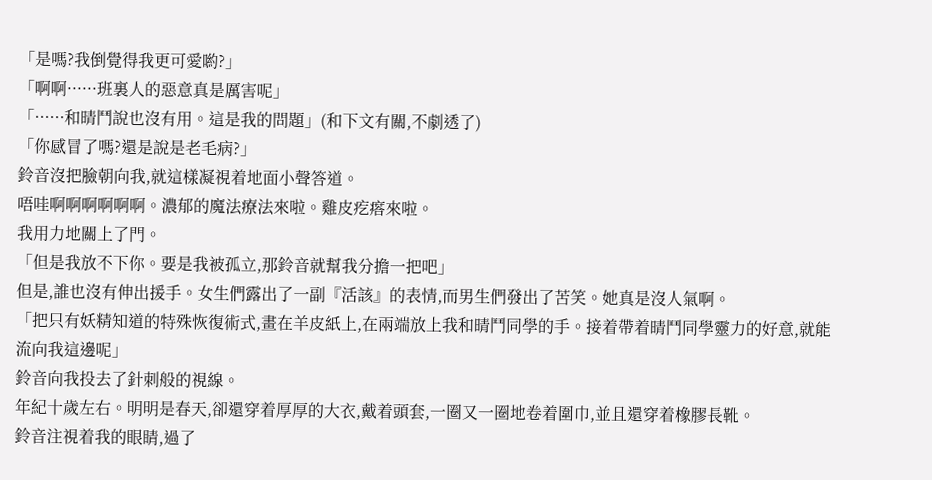「是嗎?我倒覺得我更可愛喲?」
「啊啊······班裏人的惡意真是厲害呢」
「······和晴鬥說也沒有用。這是我的問題」(和下文有關,不劇透了)
「你感冒了嗎?還是說是老毛病?」
鈴音沒把臉朝向我,就這樣凝視着地面小聲答道。
唔哇啊啊啊啊啊啊。濃郁的魔法療法來啦。雞皮疙瘩來啦。
我用力地關上了門。
「但是我放不下你。要是我被孤立,那鈴音就幫我分擔一把吧」
但是,誰也沒有伸出援手。女生們露出了一副『活該』的表情,而男生們發出了苦笑。她真是沒人氣啊。
「把只有妖精知道的特殊恢復術式,畫在羊皮紙上,在兩端放上我和晴鬥同學的手。接着帶着晴鬥同學靈力的好意,就能流向我這邊呢」
鈴音向我投去了針刺般的視線。
年紀十歲左右。明明是春天,卻還穿着厚厚的大衣,戴着頭套,一圈又一圈地卷着圍巾,並且還穿着橡膠長靴。
鈴音注視着我的眼睛,過了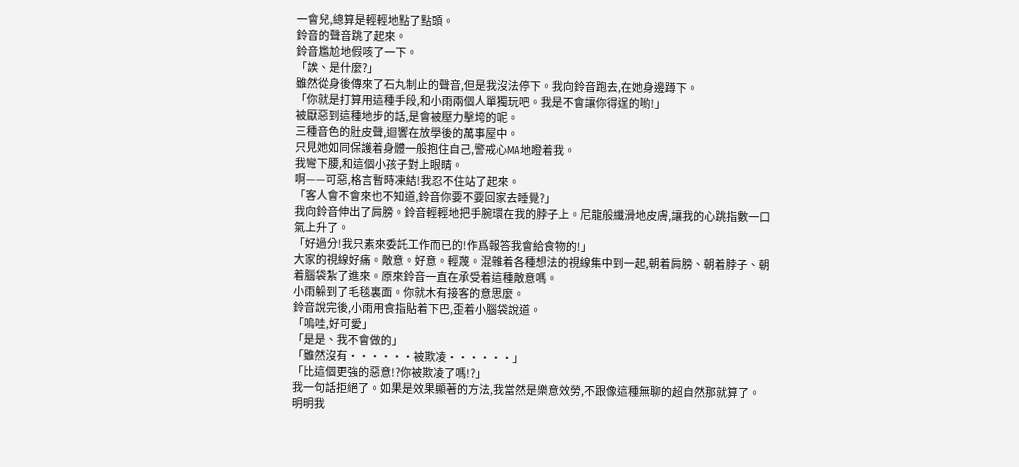一會兒,總算是輕輕地點了點頭。
鈴音的聲音跳了起來。
鈴音尷尬地假咳了一下。
「誒、是什麼?」
雖然從身後傳來了石丸制止的聲音,但是我沒法停下。我向鈴音跑去,在她身邊蹲下。
「你就是打算用這種手段,和小雨兩個人單獨玩吧。我是不會讓你得逞的喲!」
被厭惡到這種地步的話,是會被壓力擊垮的呢。
三種音色的肚皮聲,迴響在放學後的萬事屋中。
只見她如同保護着身體一般抱住自己,警戒心MA地瞪着我。
我彎下腰,和這個小孩子對上眼睛。
啊——可惡,格言暫時凍結!我忍不住站了起來。
「客人會不會來也不知道,鈴音你要不要回家去睡覺?」
我向鈴音伸出了肩膀。鈴音輕輕地把手腕環在我的脖子上。尼龍般纖滑地皮膚,讓我的心跳指數一口氣上升了。
「好過分!我只素來委託工作而已的!作爲報答我會給食物的!」
大家的視線好痛。敵意。好意。輕蔑。混雜着各種想法的視線集中到一起,朝着肩膀、朝着脖子、朝着腦袋紮了進來。原來鈴音一直在承受着這種敵意嗎。
小雨躲到了毛毯裏面。你就木有接客的意思麼。
鈴音說完後,小雨用食指貼着下巴,歪着小腦袋說道。
「嗚哇,好可愛」
「是是、我不會做的」
「雖然沒有······被欺凌······」
「比這個更強的惡意!?你被欺凌了嗎!?」
我一句話拒絕了。如果是效果顯著的方法,我當然是樂意效勞,不跟像這種無聊的超自然那就算了。明明我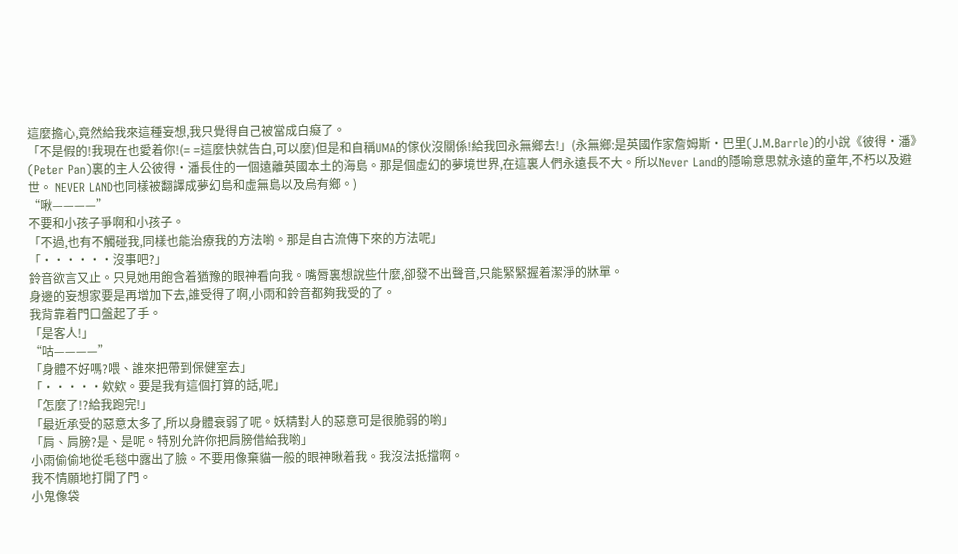這麼擔心,竟然給我來這種妄想,我只覺得自己被當成白癡了。
「不是假的!我現在也愛着你!(= =這麼快就告白,可以麼)但是和自稱UMA的傢伙沒關係!給我回永無鄉去!」(永無鄉:是英國作家詹姆斯·巴里(J.M.Barrle)的小說《彼得·潘》(Peter Pan)裏的主人公彼得·潘長住的一個遠離英國本土的海島。那是個虛幻的夢境世界,在這裏人們永遠長不大。所以Never Land的隱喻意思就永遠的童年,不朽以及避世。 NEVER LAND也同樣被翻譯成夢幻島和虛無島以及烏有鄉。)
“啾————”
不要和小孩子爭啊和小孩子。
「不過,也有不觸碰我,同樣也能治療我的方法喲。那是自古流傳下來的方法呢」
「······沒事吧?」
鈴音欲言又止。只見她用飽含着猶豫的眼神看向我。嘴脣裏想說些什麼,卻發不出聲音,只能緊緊握着潔淨的牀單。
身邊的妄想家要是再增加下去,誰受得了啊,小雨和鈴音都夠我受的了。
我背靠着門口盤起了手。
「是客人!」
“咕————”
「身體不好嗎?喂、誰來把帶到保健室去」
「·····欸欸。要是我有這個打算的話,呢」
「怎麼了!?給我跑完!」
「最近承受的惡意太多了,所以身體衰弱了呢。妖精對人的惡意可是很脆弱的喲」
「肩、肩膀?是、是呢。特別允許你把肩膀借給我喲」
小雨偷偷地從毛毯中露出了臉。不要用像棄貓一般的眼神瞅着我。我沒法抵擋啊。
我不情願地打開了門。
小鬼像袋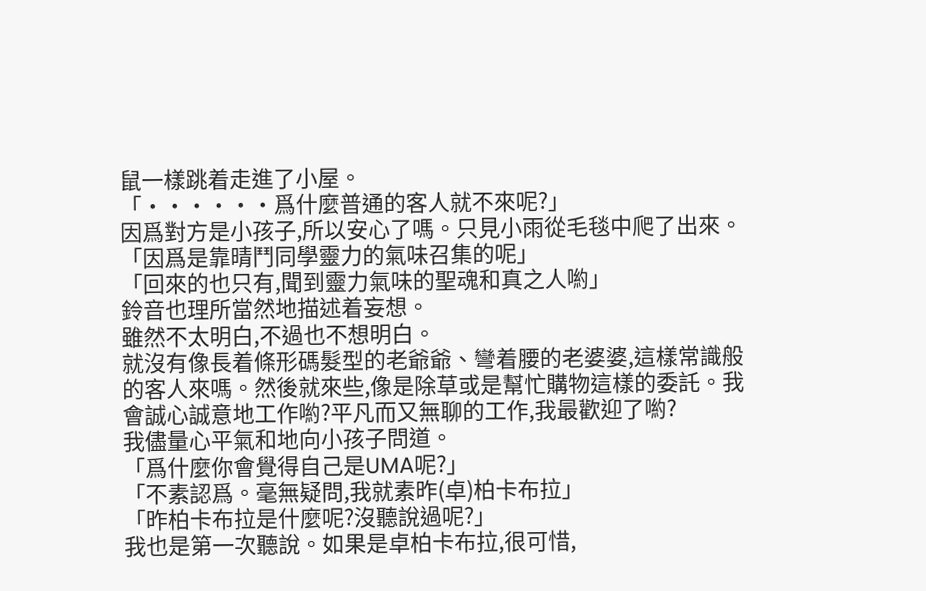鼠一樣跳着走進了小屋。
「······爲什麼普通的客人就不來呢?」
因爲對方是小孩子,所以安心了嗎。只見小雨從毛毯中爬了出來。
「因爲是靠晴鬥同學靈力的氣味召集的呢」
「回來的也只有,聞到靈力氣味的聖魂和真之人喲」
鈴音也理所當然地描述着妄想。
雖然不太明白,不過也不想明白。
就沒有像長着條形碼髮型的老爺爺、彎着腰的老婆婆,這樣常識般的客人來嗎。然後就來些,像是除草或是幫忙購物這樣的委託。我會誠心誠意地工作喲?平凡而又無聊的工作,我最歡迎了喲?
我儘量心平氣和地向小孩子問道。
「爲什麼你會覺得自己是UMA呢?」
「不素認爲。毫無疑問,我就素昨(卓)柏卡布拉」
「昨柏卡布拉是什麼呢?沒聽說過呢?」
我也是第一次聽說。如果是卓柏卡布拉,很可惜,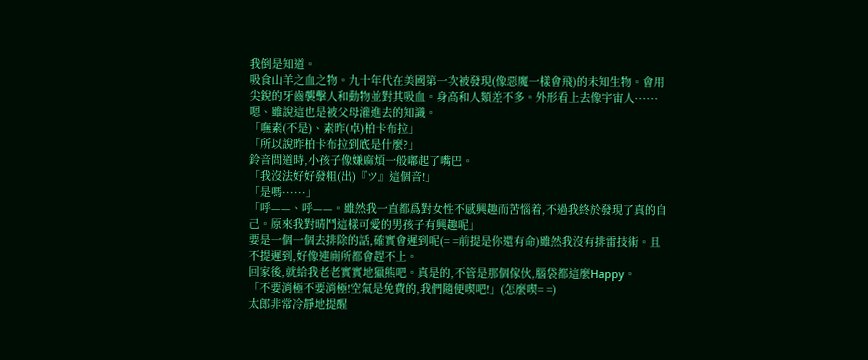我倒是知道。
吸食山羊之血之物。九十年代在美國第一次被發現(像惡魔一樣會飛)的未知生物。會用尖銳的牙齒襲擊人和動物並對其吸血。身高和人類差不多。外形看上去像宇宙人······嗯、雖說這也是被父母灌進去的知識。
「嘸素(不是)、素昨(卓)柏卡布拉」
「所以說昨柏卡布拉到底是什麼?」
鈴音問道時,小孩子像嫌麻煩一般嘟起了嘴巴。
「我沒法好好發粗(出)『ツ』這個音!」
「是嗎······」
「呼——、呼——。雖然我一直都爲對女性不感興趣而苦惱着,不過我終於發現了真的自己。原來我對晴鬥這樣可愛的男孩子有興趣呢」
要是一個一個去排除的話,確實會遲到呢(= =前提是你還有命)雖然我沒有排雷技術。且不提遲到,好像連廁所都會趕不上。
回家後,就給我老老實實地獵熊吧。真是的,不管是那個傢伙,腦袋都這麼Happy。
「不要消極不要消極!空氣是免費的,我們隨便喫吧!」(怎麼喫= =)
太郎非常冷靜地提醒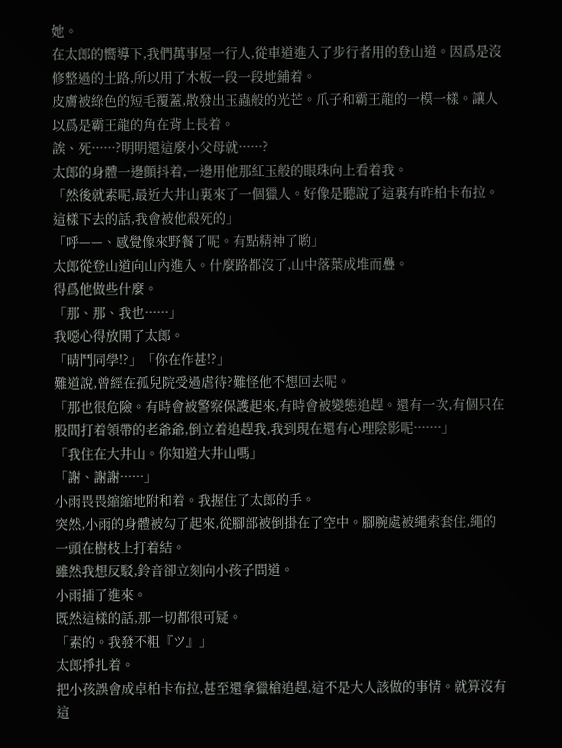她。
在太郎的嚮導下,我們萬事屋一行人,從車道進入了步行者用的登山道。因爲是沒修整過的土路,所以用了木板一段一段地鋪着。
皮膚被綠色的短毛覆蓋,散發出玉蟲般的光芒。爪子和霸王龍的一模一樣。讓人以爲是霸王龍的角在背上長着。
誒、死······?明明還這麼小父母就······?
太郎的身體一邊顫抖着,一邊用他那紅玉般的眼珠向上看着我。
「然後就素呢,最近大井山裏來了一個獵人。好像是聽說了這裏有昨柏卡布拉。這樣下去的話,我會被他殺死的」
「呼——、感覺像來野餐了呢。有點精神了喲」
太郎從登山道向山內進入。什麼路都沒了,山中落葉成堆而疊。
得爲他做些什麼。
「那、那、我也······」
我噁心得放開了太郎。
「晴鬥同學!?」「你在作甚!?」
難道說,曾經在孤兒院受過虐待?難怪他不想回去呢。
「那也很危險。有時會被警察保護起來,有時會被變態追趕。還有一次,有個只在股間打着領帶的老爺爺,倒立着追趕我,我到現在還有心理陰影呢·······」
「我住在大井山。你知道大井山嗎」
「謝、謝謝······」
小雨畏畏縮縮地附和着。我握住了太郎的手。
突然,小雨的身體被勾了起來,從腳部被倒掛在了空中。腳腕處被繩索套住,繩的一頭在樹枝上打着結。
雖然我想反駁,鈴音卻立刻向小孩子問道。
小雨插了進來。
既然這樣的話,那一切都很可疑。
「素的。我發不粗『ツ』」
太郎掙扎着。
把小孩誤會成卓柏卡布拉,甚至還拿獵槍追趕,這不是大人該做的事情。就算沒有這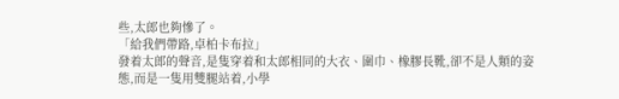些,太郎也夠慘了。
「給我們帶路,卓柏卡布拉」
發着太郎的聲音,是隻穿着和太郎相同的大衣、圍巾、橡膠長靴,卻不是人類的姿態,而是一隻用雙腿站着,小學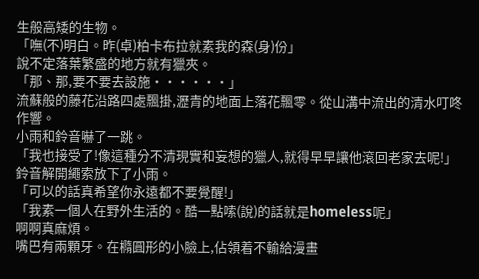生般高矮的生物。
「嘸(不)明白。昨(卓)柏卡布拉就素我的森(身)份」
說不定落葉繁盛的地方就有獵夾。
「那、那,要不要去設施······」
流蘇般的藤花沿路四處飄掛,瀝青的地面上落花飄零。從山溝中流出的清水叮咚作響。
小雨和鈴音嚇了一跳。
「我也接受了!像這種分不清現實和妄想的獵人,就得早早讓他滾回老家去呢!」
鈴音解開繩索放下了小雨。
「可以的話真希望你永遠都不要覺醒!」
「我素一個人在野外生活的。酷一點嗦(說)的話就是homeless呢」
啊啊真麻煩。
嘴巴有兩顆牙。在橢圓形的小臉上,佔領着不輸給漫畫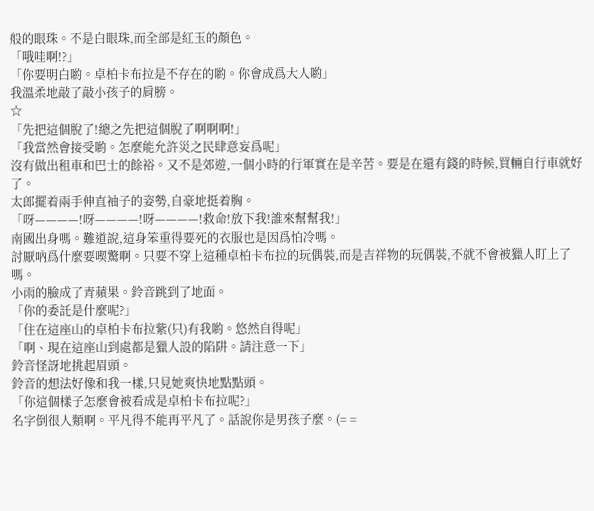般的眼珠。不是白眼珠,而全部是紅玉的顏色。
「哦哇啊!?」
「你要明白喲。卓柏卡布拉是不存在的喲。你會成爲大人喲」
我溫柔地敲了敲小孩子的肩膀。
☆
「先把這個脫了!總之先把這個脫了啊啊啊!」
「我當然會接受喲。怎麼能允許災之民肆意妄爲呢」
沒有做出租車和巴士的餘裕。又不是郊遊,一個小時的行軍實在是辛苦。要是在還有錢的時候,買輛自行車就好了。
太郎擺着兩手伸直袖子的姿勢,自豪地挺着胸。
「呀————!呀————!呀————!救命!放下我!誰來幫幫我!」
南國出身嗎。難道說,這身笨重得要死的衣服也是因爲怕冷嗎。
討厭吶爲什麼要喫驚啊。只要不穿上這種卓柏卡布拉的玩偶裝,而是吉祥物的玩偶裝,不就不會被獵人盯上了嗎。
小雨的臉成了青蘋果。鈴音跳到了地面。
「你的委託是什麼呢?」
「住在這座山的卓柏卡布拉紫(只)有我喲。悠然自得呢」
「啊、現在這座山到處都是獵人設的陷阱。請注意一下」
鈴音怪訝地挑起眉頭。
鈴音的想法好像和我一樣,只見她爽快地點點頭。
「你這個樣子怎麼會被看成是卓柏卡布拉呢?」
名字倒很人類啊。平凡得不能再平凡了。話說你是男孩子麼。(= =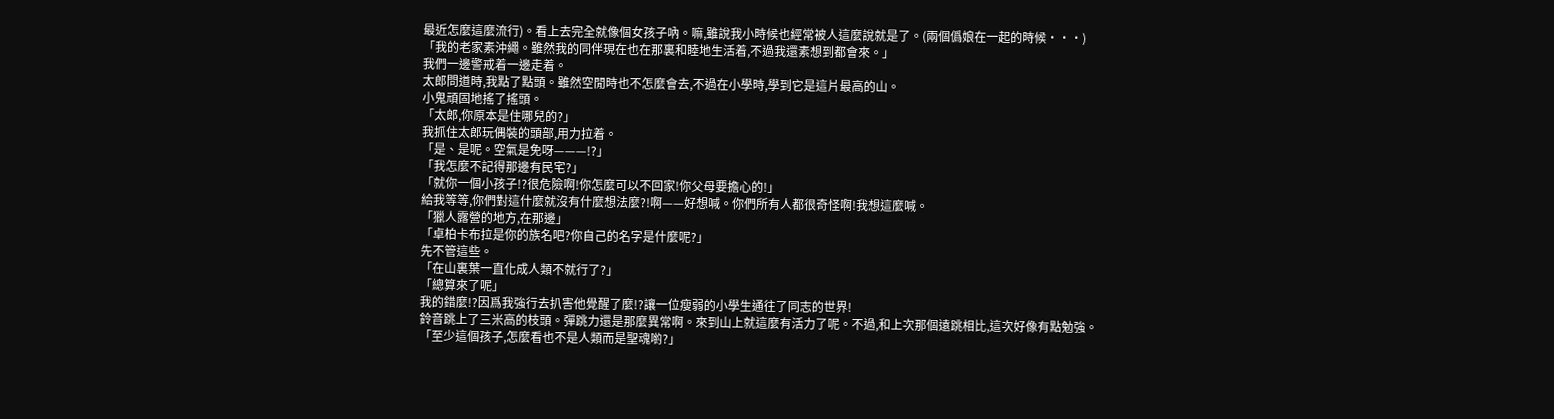最近怎麼這麼流行)。看上去完全就像個女孩子吶。嘛,雖說我小時候也經常被人這麼說就是了。(兩個僞娘在一起的時候···)
「我的老家素沖繩。雖然我的同伴現在也在那裏和睦地生活着,不過我還素想到都會來。」
我們一邊警戒着一邊走着。
太郎問道時,我點了點頭。雖然空閒時也不怎麼會去,不過在小學時,學到它是這片最高的山。
小鬼頑固地搖了搖頭。
「太郎,你原本是住哪兒的?」
我抓住太郎玩偶裝的頭部,用力拉着。
「是、是呢。空氣是免呀———!?」
「我怎麼不記得那邊有民宅?」
「就你一個小孩子!?很危險啊!你怎麼可以不回家!你父母要擔心的!」
給我等等,你們對這什麼就沒有什麼想法麼?!啊——好想喊。你們所有人都很奇怪啊!我想這麼喊。
「獵人露營的地方,在那邊」
「卓柏卡布拉是你的族名吧?你自己的名字是什麼呢?」
先不管這些。
「在山裏葉一直化成人類不就行了?」
「總算來了呢」
我的錯麼!?因爲我強行去扒害他覺醒了麼!?讓一位瘦弱的小學生通往了同志的世界!
鈴音跳上了三米高的枝頭。彈跳力還是那麼異常啊。來到山上就這麼有活力了呢。不過,和上次那個遠跳相比,這次好像有點勉強。
「至少這個孩子,怎麼看也不是人類而是聖魂喲?」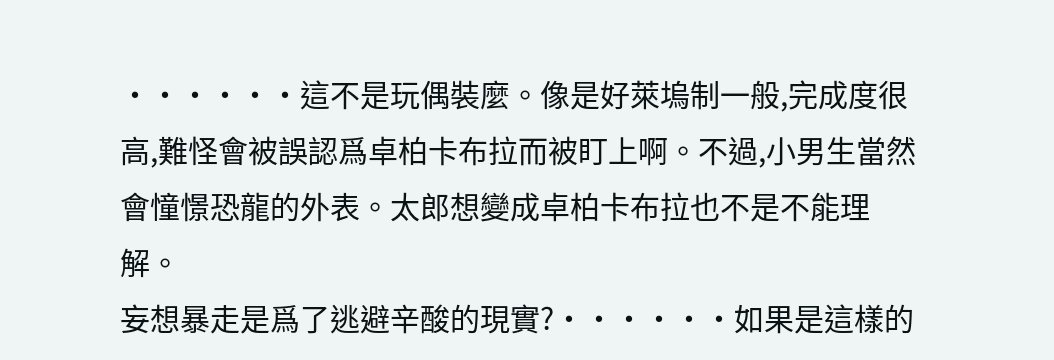······這不是玩偶裝麼。像是好萊塢制一般,完成度很高,難怪會被誤認爲卓柏卡布拉而被盯上啊。不過,小男生當然會憧憬恐龍的外表。太郎想變成卓柏卡布拉也不是不能理解。
妄想暴走是爲了逃避辛酸的現實?······如果是這樣的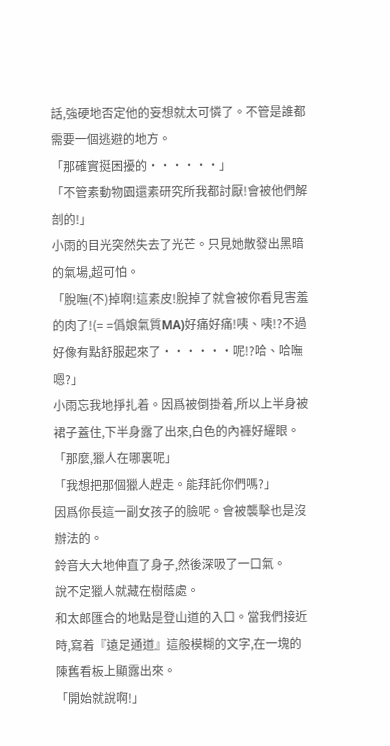話,強硬地否定他的妄想就太可憐了。不管是誰都需要一個逃避的地方。
「那確實挺困擾的······」
「不管素動物園還素研究所我都討厭!會被他們解剖的!」
小雨的目光突然失去了光芒。只見她散發出黑暗的氣場,超可怕。
「脫嘸(不)掉啊!這素皮!脫掉了就會被你看見害羞的肉了!(= =僞娘氣質MA)好痛好痛!咦、咦!?不過好像有點舒服起來了······呢!?哈、哈嘸嗯?」
小雨忘我地掙扎着。因爲被倒掛着,所以上半身被裙子蓋住,下半身露了出來,白色的內褲好耀眼。
「那麼,獵人在哪裏呢」
「我想把那個獵人趕走。能拜託你們嗎?」
因爲你長這一副女孩子的臉呢。會被襲擊也是沒辦法的。
鈴音大大地伸直了身子,然後深吸了一口氣。
說不定獵人就藏在樹蔭處。
和太郎匯合的地點是登山道的入口。當我們接近時,寫着『遠足通道』這般模糊的文字,在一塊的陳舊看板上顯露出來。
「開始就說啊!」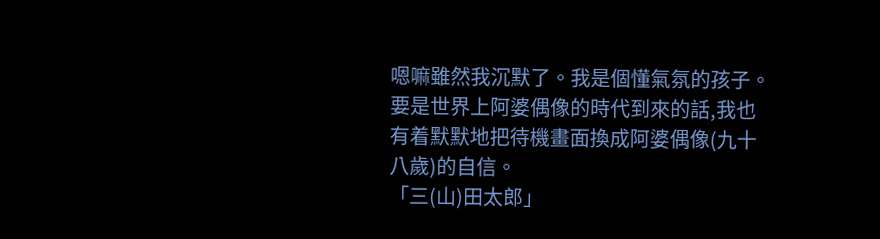嗯嘛雖然我沉默了。我是個懂氣氛的孩子。要是世界上阿婆偶像的時代到來的話,我也有着默默地把待機畫面換成阿婆偶像(九十八歲)的自信。
「三(山)田太郎」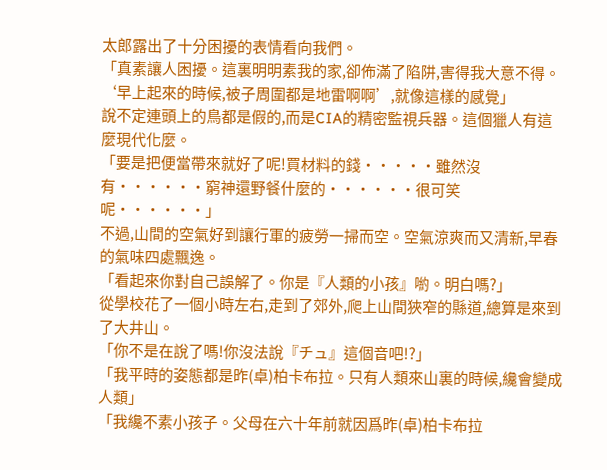太郎露出了十分困擾的表情看向我們。
「真素讓人困擾。這裏明明素我的家,卻佈滿了陷阱,害得我大意不得。‘早上起來的時候,被子周圍都是地雷啊啊’,就像這樣的感覺」
說不定連頭上的鳥都是假的,而是CIA的精密監視兵器。這個獵人有這麼現代化麼。
「要是把便當帶來就好了呢!買材料的錢·····雖然沒有······窮神還野餐什麼的······很可笑呢······」
不過,山間的空氣好到讓行軍的疲勞一掃而空。空氣涼爽而又清新,早春的氣味四處飄逸。
「看起來你對自己誤解了。你是『人類的小孩』喲。明白嗎?」
從學校花了一個小時左右,走到了郊外,爬上山間狹窄的縣道,總算是來到了大井山。
「你不是在說了嗎!你沒法說『チュ』這個音吧!?」
「我平時的姿態都是昨(卓)柏卡布拉。只有人類來山裏的時候,纔會變成人類」
「我纔不素小孩子。父母在六十年前就因爲昨(卓)柏卡布拉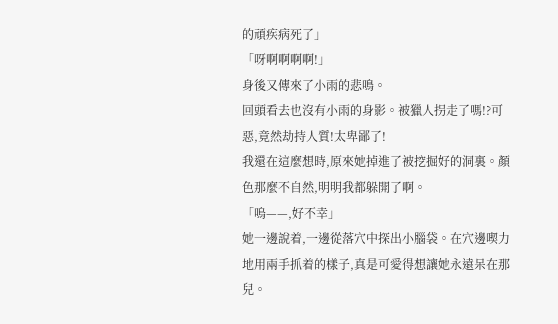的頑疾病死了」
「呀啊啊啊啊!」
身後又傳來了小雨的悲鳴。
回頭看去也沒有小雨的身影。被獵人拐走了嗎!?可惡,竟然劫持人質!太卑鄙了!
我還在這麼想時,原來她掉進了被挖掘好的洞裏。顏色那麼不自然,明明我都躲開了啊。
「嗚——,好不幸」
她一邊說着,一邊從落穴中探出小腦袋。在穴邊喫力地用兩手抓着的樣子,真是可愛得想讓她永遠呆在那兒。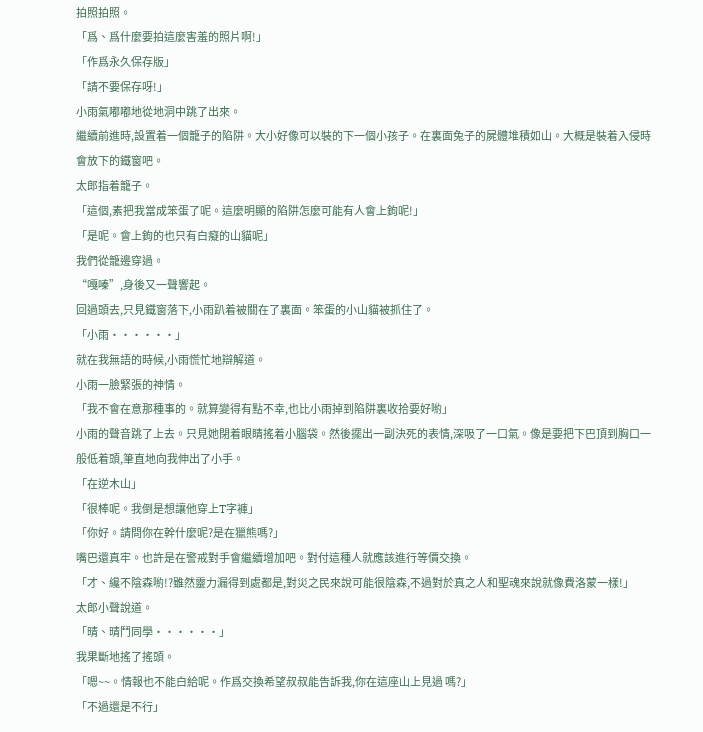拍照拍照。
「爲、爲什麼要拍這麼害羞的照片啊!」
「作爲永久保存版」
「請不要保存呀!」
小雨氣嘟嘟地從地洞中跳了出來。
繼續前進時,設置着一個籠子的陷阱。大小好像可以裝的下一個小孩子。在裏面兔子的屍體堆積如山。大概是裝着入侵時會放下的鐵窗吧。
太郎指着籠子。
「這個,素把我當成笨蛋了呢。這麼明顯的陷阱怎麼可能有人會上鉤呢!」
「是呢。會上鉤的也只有白癡的山貓呢」
我們從籠邊穿過。
“嘎嗪”,身後又一聲響起。
回過頭去,只見鐵窗落下,小雨趴着被關在了裏面。笨蛋的小山貓被抓住了。
「小雨······」
就在我無語的時候,小雨慌忙地辯解道。
小雨一臉緊張的神情。
「我不會在意那種事的。就算變得有點不幸,也比小雨掉到陷阱裏收拾要好喲」
小雨的聲音跳了上去。只見她閉着眼睛搖着小腦袋。然後擺出一副決死的表情,深吸了一口氣。像是要把下巴頂到胸口一般低着頭,筆直地向我伸出了小手。
「在逆木山」
「很棒呢。我倒是想讓他穿上T字褲」
「你好。請問你在幹什麼呢?是在獵熊嗎?」
嘴巴還真牢。也許是在警戒對手會繼續增加吧。對付這種人就應該進行等價交換。
「才、纔不陰森喲!?雖然靈力漏得到處都是,對災之民來說可能很陰森,不過對於真之人和聖魂來說就像費洛蒙一樣!」
太郎小聲說道。
「晴、晴鬥同學······」
我果斷地搖了搖頭。
「嗯~~。情報也不能白給呢。作爲交換希望叔叔能告訴我,你在這座山上見過 嗎?」
「不過還是不行」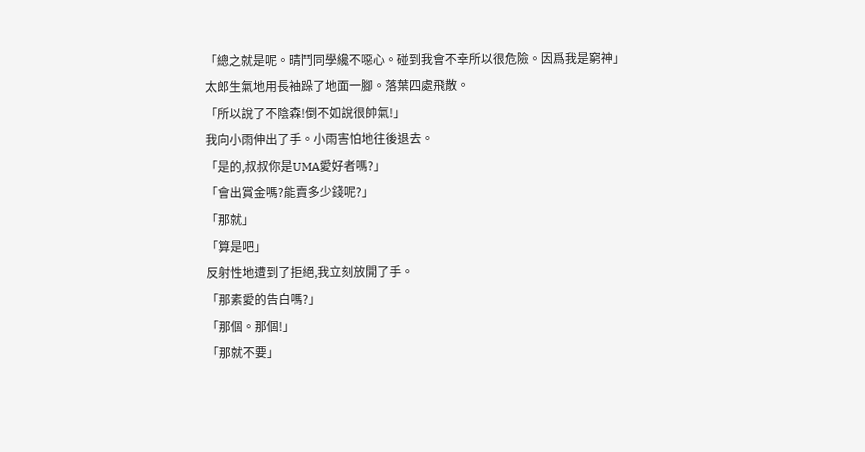「總之就是呢。晴鬥同學纔不噁心。碰到我會不幸所以很危險。因爲我是窮神」
太郎生氣地用長袖跺了地面一腳。落葉四處飛散。
「所以說了不陰森!倒不如說很帥氣!」
我向小雨伸出了手。小雨害怕地往後退去。
「是的,叔叔你是UMA愛好者嗎?」
「會出賞金嗎?能賣多少錢呢?」
「那就」
「算是吧」
反射性地遭到了拒絕,我立刻放開了手。
「那素愛的告白嗎?」
「那個。那個!」
「那就不要」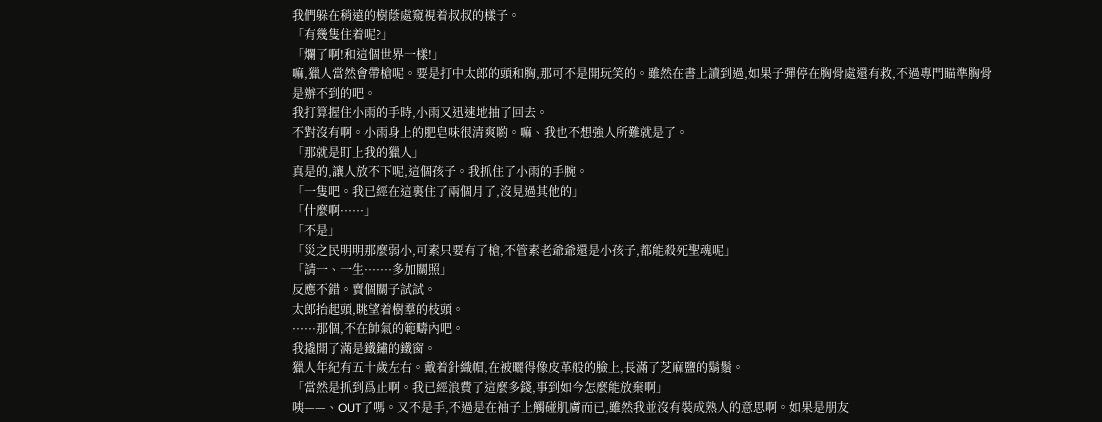我們躲在稍遠的樹蔭處窺視着叔叔的樣子。
「有幾隻住着呢?」
「爛了啊!和這個世界一樣!」
嘛,獵人當然會帶槍呢。要是打中太郎的頭和胸,那可不是開玩笑的。雖然在書上讀到過,如果子彈停在胸骨處還有救,不過專門瞄準胸骨是辦不到的吧。
我打算握住小雨的手時,小雨又迅速地抽了回去。
不對沒有啊。小雨身上的肥皂味很清爽喲。嘛、我也不想強人所難就是了。
「那就是盯上我的獵人」
真是的,讓人放不下呢,這個孩子。我抓住了小雨的手腕。
「一隻吧。我已經在這裏住了兩個月了,沒見過其他的」
「什麼啊······」
「不是」
「災之民明明那麼弱小,可素只要有了槍,不管素老爺爺還是小孩子,都能殺死聖魂呢」
「請一、一生·······多加關照」
反應不錯。賣個關子試試。
太郎抬起頭,眺望着樹羣的枝頭。
······那個,不在帥氣的範疇內吧。
我撬開了滿是鐵鏽的鐵窗。
獵人年紀有五十歲左右。戴着針織帽,在被曬得像皮革般的臉上,長滿了芝麻鹽的鬍鬚。
「當然是抓到爲止啊。我已經浪費了這麼多錢,事到如今怎麼能放棄啊」
咦——、OUT了嗎。又不是手,不過是在袖子上觸碰肌膚而已,雖然我並沒有裝成熟人的意思啊。如果是朋友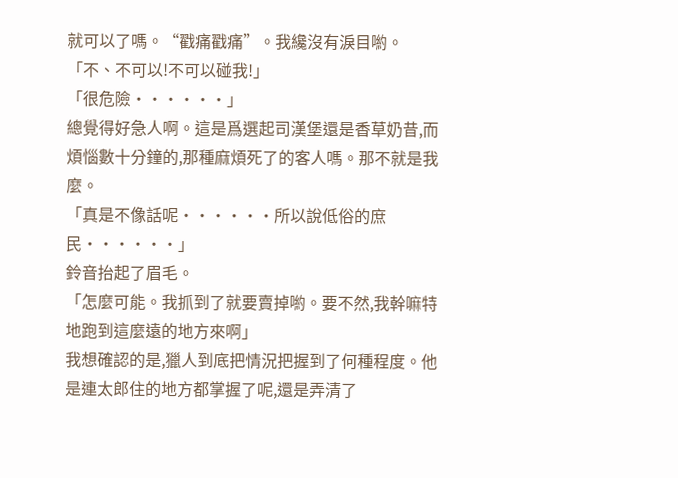就可以了嗎。“戳痛戳痛”。我纔沒有淚目喲。
「不、不可以!不可以碰我!」
「很危險······」
總覺得好急人啊。這是爲選起司漢堡還是香草奶昔,而煩惱數十分鐘的,那種麻煩死了的客人嗎。那不就是我麼。
「真是不像話呢······所以說低俗的庶民······」
鈴音抬起了眉毛。
「怎麼可能。我抓到了就要賣掉喲。要不然,我幹嘛特地跑到這麼遠的地方來啊」
我想確認的是,獵人到底把情況把握到了何種程度。他是連太郎住的地方都掌握了呢,還是弄清了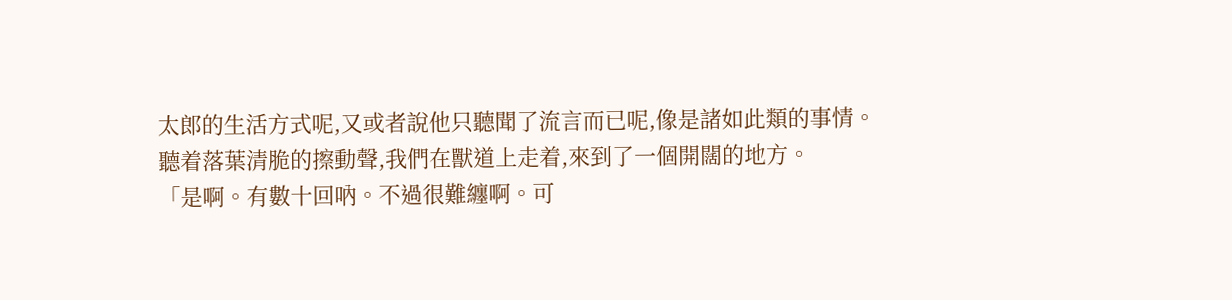太郎的生活方式呢,又或者說他只聽聞了流言而已呢,像是諸如此類的事情。
聽着落葉清脆的擦動聲,我們在獸道上走着,來到了一個開闊的地方。
「是啊。有數十回吶。不過很難纏啊。可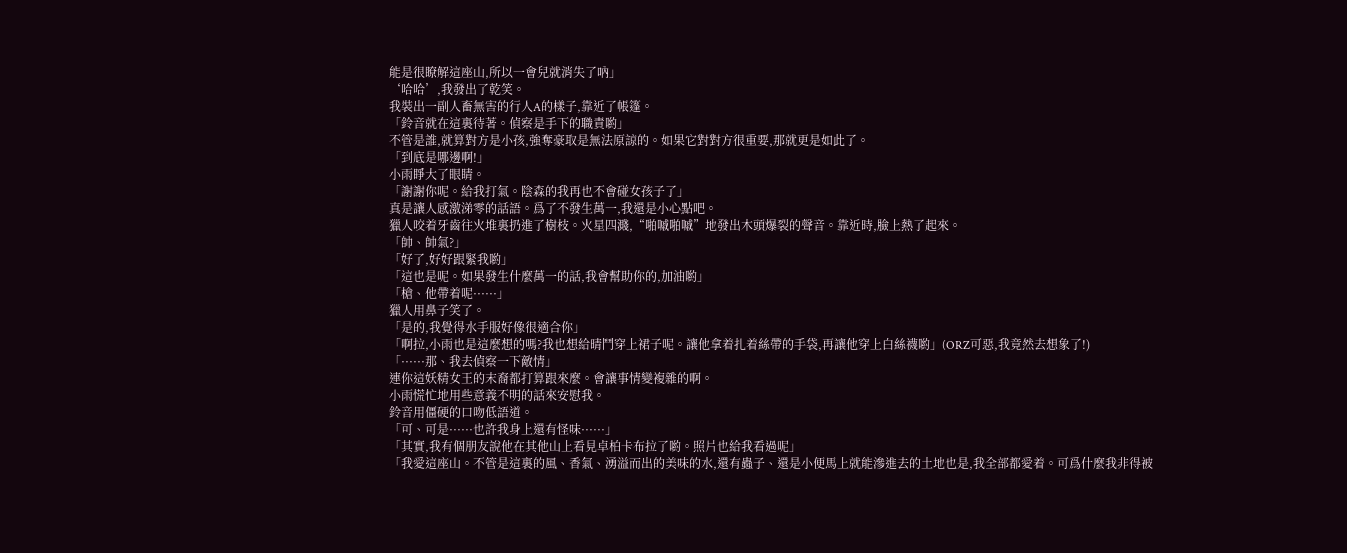能是很瞭解這座山,所以一會兒就消失了吶」
‘哈哈’,我發出了乾笑。
我裝出一副人畜無害的行人A的樣子,靠近了帳篷。
「鈴音就在這裏待著。偵察是手下的職責喲」
不管是誰,就算對方是小孩,強奪豪取是無法原諒的。如果它對對方很重要,那就更是如此了。
「到底是哪邊啊!」
小雨睜大了眼睛。
「謝謝你呢。給我打氣。陰森的我再也不會碰女孩子了」
真是讓人感激涕零的話語。爲了不發生萬一,我還是小心點吧。
獵人咬着牙齒往火堆裏扔進了樹枝。火星四濺,“啪嘁啪嘁”地發出木頭爆裂的聲音。靠近時,臉上熱了起來。
「帥、帥氣?」
「好了,好好跟緊我喲」
「這也是呢。如果發生什麼萬一的話,我會幫助你的,加油喲」
「槍、他帶着呢······」
獵人用鼻子笑了。
「是的,我覺得水手服好像很適合你」
「啊拉,小雨也是這麼想的嗎?我也想給晴鬥穿上裙子呢。讓他拿着扎着絲帶的手袋,再讓他穿上白絲襪喲」(ORZ可惡,我竟然去想象了!)
「······那、我去偵察一下敵情」
連你這妖精女王的末裔都打算跟來麼。會讓事情變複雜的啊。
小雨慌忙地用些意義不明的話來安慰我。
鈴音用僵硬的口吻低語道。
「可、可是······也許我身上還有怪味······」
「其實,我有個朋友說他在其他山上看見卓柏卡布拉了喲。照片也給我看過呢」
「我愛這座山。不管是這裏的風、香氣、湧溢而出的美味的水,還有蟲子、還是小便馬上就能滲進去的土地也是,我全部都愛着。可爲什麼我非得被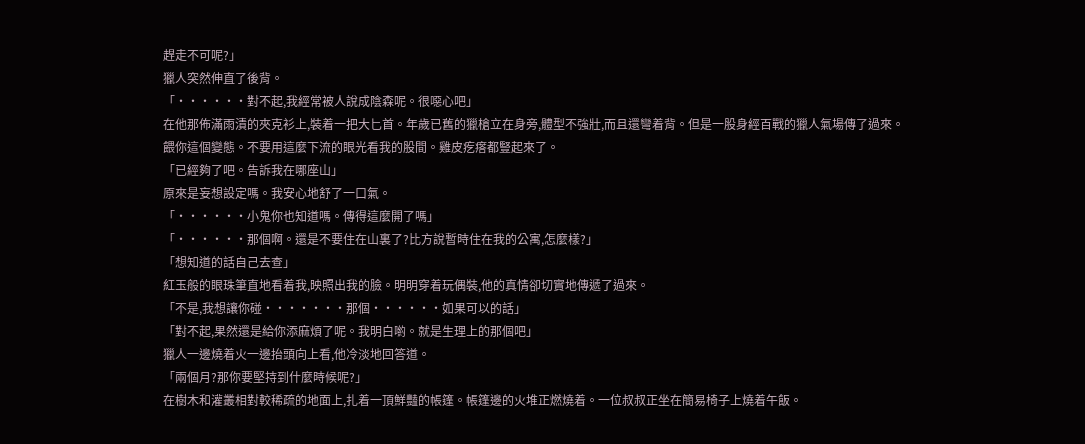趕走不可呢?」
獵人突然伸直了後背。
「······對不起,我經常被人說成陰森呢。很噁心吧」
在他那佈滿雨漬的夾克衫上,裝着一把大匕首。年歲已舊的獵槍立在身旁,體型不強壯,而且還彎着背。但是一股身經百戰的獵人氣場傳了過來。
餵你這個變態。不要用這麼下流的眼光看我的股間。雞皮疙瘩都豎起來了。
「已經夠了吧。告訴我在哪座山」
原來是妄想設定嗎。我安心地舒了一口氣。
「······小鬼你也知道嗎。傳得這麼開了嗎」
「······那個啊。還是不要住在山裏了?比方說暫時住在我的公寓,怎麼樣?」
「想知道的話自己去查」
紅玉般的眼珠筆直地看着我,映照出我的臉。明明穿着玩偶裝,他的真情卻切實地傳遞了過來。
「不是,我想讓你碰·······那個······如果可以的話」
「對不起,果然還是給你添麻煩了呢。我明白喲。就是生理上的那個吧」
獵人一邊燒着火一邊抬頭向上看,他冷淡地回答道。
「兩個月?那你要堅持到什麼時候呢?」
在樹木和灌叢相對較稀疏的地面上,扎着一頂鮮豔的帳篷。帳篷邊的火堆正燃燒着。一位叔叔正坐在簡易椅子上燒着午飯。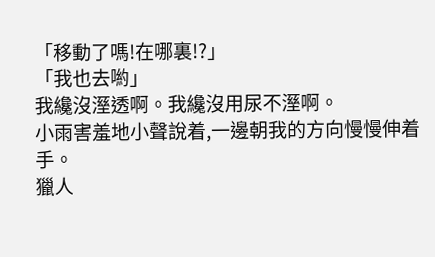「移動了嗎!在哪裏!?」
「我也去喲」
我纔沒溼透啊。我纔沒用尿不溼啊。
小雨害羞地小聲說着,一邊朝我的方向慢慢伸着手。
獵人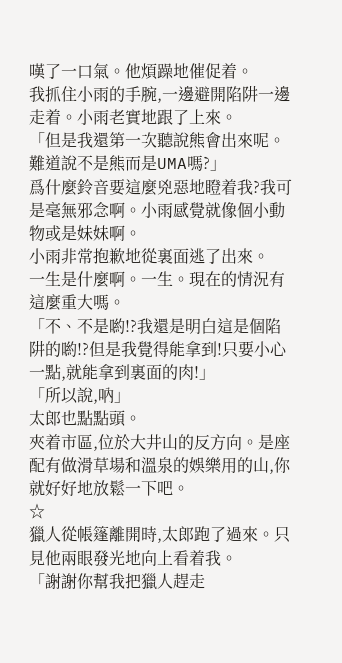嘆了一口氣。他煩躁地催促着。
我抓住小雨的手腕,一邊避開陷阱一邊走着。小雨老實地跟了上來。
「但是我還第一次聽說熊會出來呢。難道說不是熊而是UMA嗎?」
爲什麼鈴音要這麼兇惡地瞪着我?我可是毫無邪念啊。小雨感覺就像個小動物或是妹妹啊。
小雨非常抱歉地從裏面逃了出來。
一生是什麼啊。一生。現在的情況有這麼重大嗎。
「不、不是喲!?我還是明白這是個陷阱的喲!?但是我覺得能拿到!只要小心一點,就能拿到裏面的肉!」
「所以說,吶」
太郎也點點頭。
夾着市區,位於大井山的反方向。是座配有做滑草場和溫泉的娛樂用的山,你就好好地放鬆一下吧。
☆
獵人從帳篷離開時,太郎跑了過來。只見他兩眼發光地向上看着我。
「謝謝你幫我把獵人趕走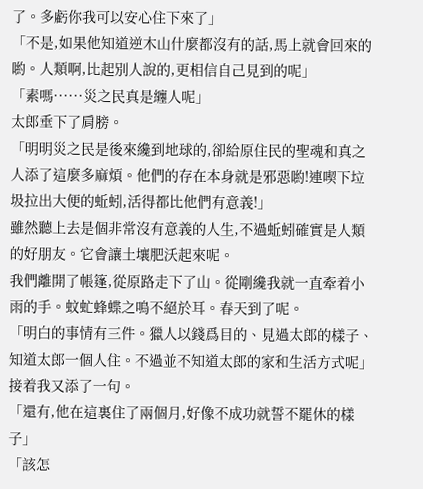了。多虧你我可以安心住下來了」
「不是,如果他知道逆木山什麼都沒有的話,馬上就會回來的喲。人類啊,比起別人說的,更相信自己見到的呢」
「素嗎······災之民真是纏人呢」
太郎垂下了肩膀。
「明明災之民是後來纔到地球的,卻給原住民的聖魂和真之人添了這麼多麻煩。他們的存在本身就是邪惡喲!連喫下垃圾拉出大便的蚯蚓,活得都比他們有意義!」
雖然聽上去是個非常沒有意義的人生,不過蚯蚓確實是人類的好朋友。它會讓土壤肥沃起來呢。
我們離開了帳篷,從原路走下了山。從剛纔我就一直牽着小雨的手。蚊虻蜂蝶之鳴不絕於耳。春天到了呢。
「明白的事情有三件。獵人以錢爲目的、見過太郎的樣子、知道太郎一個人住。不過並不知道太郎的家和生活方式呢」
接着我又添了一句。
「還有,他在這裏住了兩個月,好像不成功就誓不罷休的樣子」
「該怎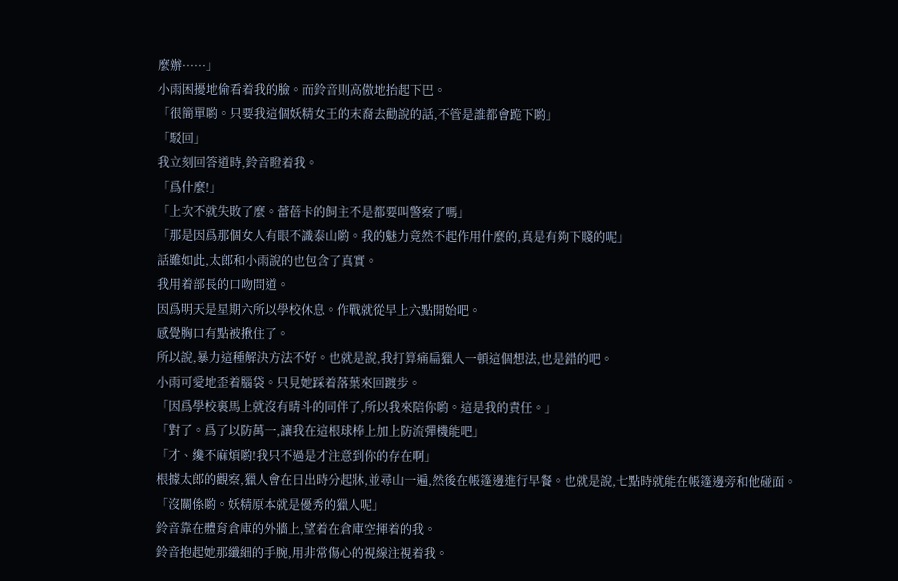麼辦······」
小雨困擾地偷看着我的臉。而鈴音則高傲地抬起下巴。
「很簡單喲。只要我這個妖精女王的末裔去勸說的話,不管是誰都會跪下喲」
「駁回」
我立刻回答道時,鈴音瞪着我。
「爲什麼!」
「上次不就失敗了麼。蕾蓓卡的飼主不是都要叫警察了嗎」
「那是因爲那個女人有眼不識泰山喲。我的魅力竟然不起作用什麼的,真是有夠下賤的呢」
話雖如此,太郎和小雨說的也包含了真實。
我用着部長的口吻問道。
因爲明天是星期六所以學校休息。作戰就從早上六點開始吧。
感覺胸口有點被揪住了。
所以說,暴力這種解決方法不好。也就是說,我打算痛扁獵人一頓這個想法,也是錯的吧。
小雨可愛地歪着腦袋。只見她踩着落葉來回踱步。
「因爲學校裏馬上就沒有晴斗的同伴了,所以我來陪你喲。這是我的責任。」
「對了。爲了以防萬一,讓我在這根球棒上加上防流彈機能吧」
「才、纔不麻煩喲!我只不過是才注意到你的存在啊」
根據太郎的觀察,獵人會在日出時分起牀,並尋山一遍,然後在帳篷邊進行早餐。也就是說,七點時就能在帳篷邊旁和他碰面。
「沒關係喲。妖精原本就是優秀的獵人呢」
鈴音靠在體育倉庫的外牆上,望着在倉庫空揮着的我。
鈴音抱起她那纖細的手腕,用非常傷心的視線注視着我。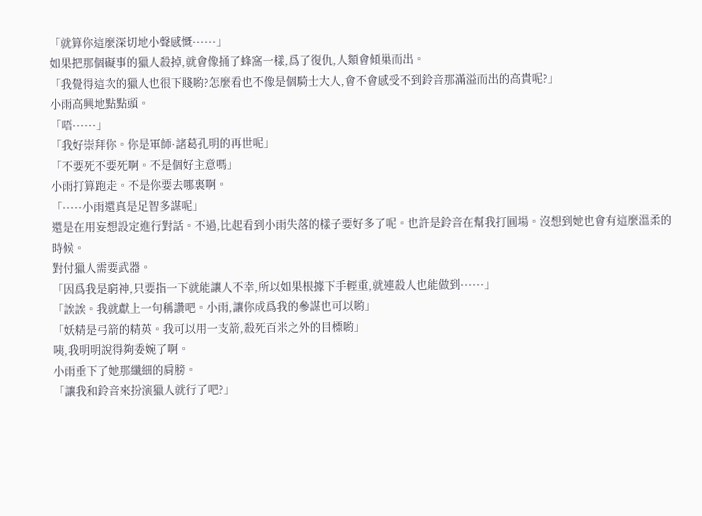「就算你這麼深切地小聲感慨······」
如果把那個礙事的獵人殺掉,就會像捅了蜂窩一樣,爲了復仇,人類會傾巢而出。
「我覺得這次的獵人也很下賤喲?怎麼看也不像是個騎士大人,會不會感受不到鈴音那滿溢而出的高貴呢?」
小雨高興地點點頭。
「唔······」
「我好崇拜你。你是軍師·諸葛孔明的再世呢」
「不要死不要死啊。不是個好主意嗎」
小雨打算跑走。不是你要去哪裏啊。
「·····小雨還真是足智多謀呢」
還是在用妄想設定進行對話。不過,比起看到小雨失落的樣子要好多了呢。也許是鈴音在幫我打圓場。沒想到她也會有這麼溫柔的時候。
對付獵人需要武器。
「因爲我是窮神,只要指一下就能讓人不幸,所以如果根據下手輕重,就連殺人也能做到······」
「誒誒。我就獻上一句稱讚吧。小雨,讓你成爲我的參謀也可以喲」
「妖精是弓箭的精英。我可以用一支箭,殺死百米之外的目標喲」
咦,我明明說得夠委婉了啊。
小雨垂下了她那纖細的肩膀。
「讓我和鈴音來扮演獵人就行了吧?」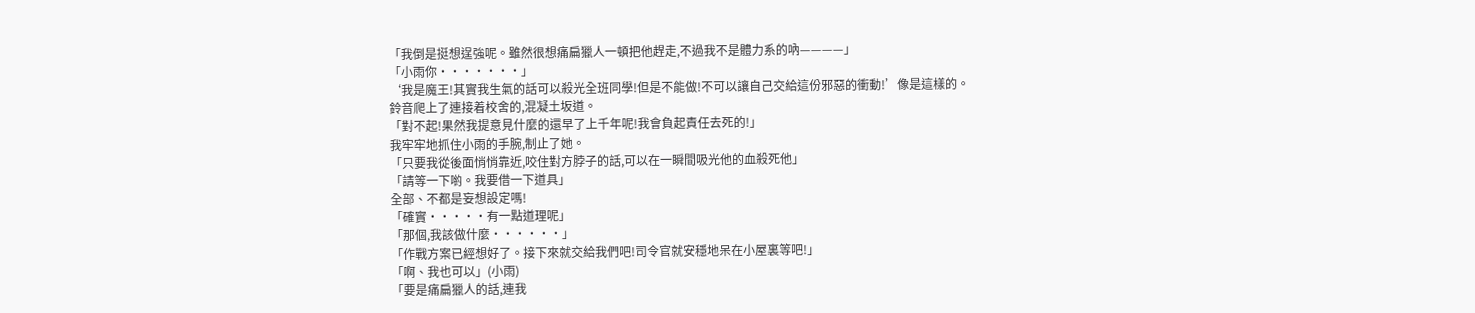「我倒是挺想逞強呢。雖然很想痛扁獵人一頓把他趕走,不過我不是體力系的吶————」
「小雨你·······」
‘我是魔王!其實我生氣的話可以殺光全班同學!但是不能做!不可以讓自己交給這份邪惡的衝動!’像是這樣的。
鈴音爬上了連接着校舍的,混凝土坂道。
「對不起!果然我提意見什麼的還早了上千年呢!我會負起責任去死的!」
我牢牢地抓住小雨的手腕,制止了她。
「只要我從後面悄悄靠近,咬住對方脖子的話,可以在一瞬間吸光他的血殺死他」
「請等一下喲。我要借一下道具」
全部、不都是妄想設定嗎!
「確實·····有一點道理呢」
「那個,我該做什麼······」
「作戰方案已經想好了。接下來就交給我們吧!司令官就安穩地呆在小屋裏等吧!」
「啊、我也可以」(小雨)
「要是痛扁獵人的話,連我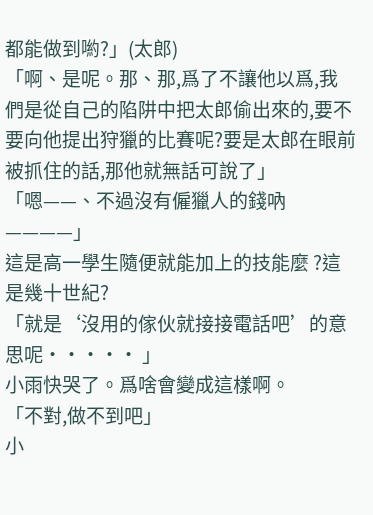都能做到喲?」(太郎)
「啊、是呢。那、那,爲了不讓他以爲,我們是從自己的陷阱中把太郎偷出來的,要不要向他提出狩獵的比賽呢?要是太郎在眼前被抓住的話,那他就無話可說了」
「嗯——、不過沒有僱獵人的錢吶————」
這是高一學生隨便就能加上的技能麼 ?這是幾十世紀?
「就是‘沒用的傢伙就接接電話吧’的意思呢····· 」
小雨快哭了。爲啥會變成這樣啊。
「不對,做不到吧」
小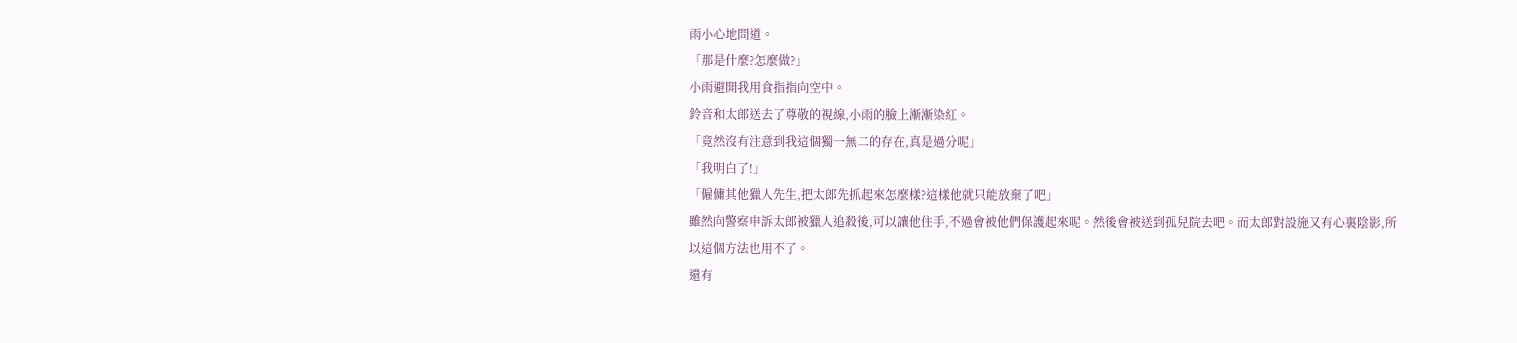雨小心地問道。
「那是什麼?怎麼做?」
小雨避開我用食指指向空中。
鈴音和太郎送去了尊敬的視線,小雨的臉上漸漸染紅。
「竟然沒有注意到我這個獨一無二的存在,真是過分呢」
「我明白了!」
「僱傭其他獵人先生,把太郎先抓起來怎麼樣?這樣他就只能放棄了吧」
雖然向警察申訴太郎被獵人追殺後,可以讓他住手,不過會被他們保護起來呢。然後會被送到孤兒院去吧。而太郎對設施又有心裏陰影,所以這個方法也用不了。
還有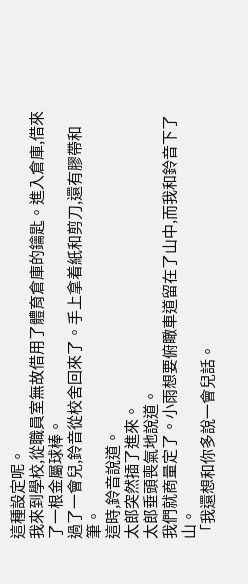這種設定呢。
我來到學校,從職員室無故借用了體育倉庫的鑰匙。進入倉庫,借來了一根金屬球棒。
過了一會兒,鈴音從校舍回來了。手上拿着紙和剪刀,還有膠帶和筆。
這時,鈴音說道。
太郎突然插了進來。
太郎垂頭喪氣地說道。
我們就商量定了。小雨想要俯瞰車道留在了山中,而我和鈴音下了山。
「我還想和你多說一會兒話。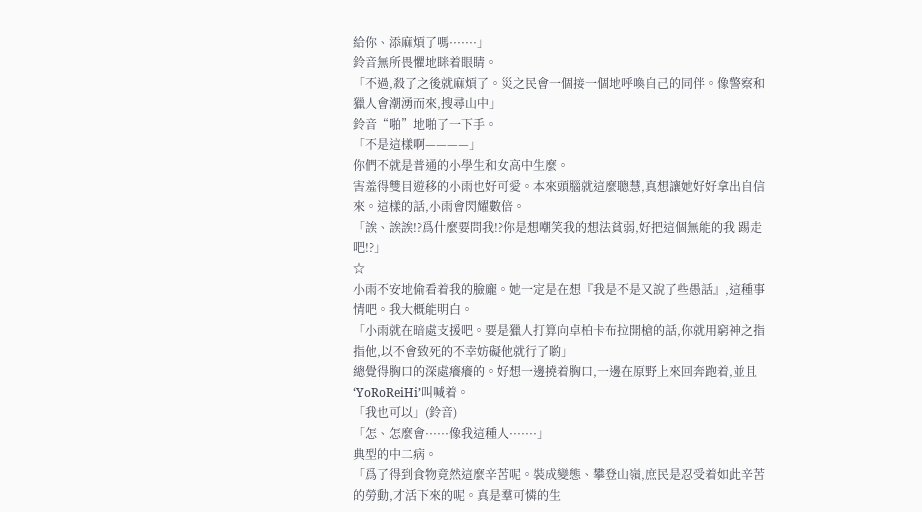給你、添麻煩了嗎·······」
鈴音無所畏懼地眯着眼睛。
「不過,殺了之後就麻煩了。災之民會一個接一個地呼喚自己的同伴。像警察和獵人會潮湧而來,搜尋山中」
鈴音“啪”地啪了一下手。
「不是這樣啊————」
你們不就是普通的小學生和女高中生麼。
害羞得雙目遊移的小雨也好可愛。本來頭腦就這麼聰慧,真想讓她好好拿出自信來。這樣的話,小雨會閃耀數倍。
「誒、誒誒!?爲什麼要問我!?你是想嘲笑我的想法貧弱,好把這個無能的我 踢走吧!?」
☆
小雨不安地偷看着我的臉龐。她一定是在想『我是不是又說了些愚話』,這種事情吧。我大概能明白。
「小雨就在暗處支援吧。要是獵人打算向卓柏卡布拉開槍的話,你就用窮神之指指他,以不會致死的不幸妨礙他就行了喲」
總覺得胸口的深處癢癢的。好想一邊撓着胸口,一邊在原野上來回奔跑着,並且‘YoRoReiHi’叫喊着。
「我也可以」(鈴音)
「怎、怎麼會······像我這種人·······」
典型的中二病。
「爲了得到食物竟然這麼辛苦呢。裝成變態、攀登山嶺,庶民是忍受着如此辛苦的勞動,才活下來的呢。真是羣可憐的生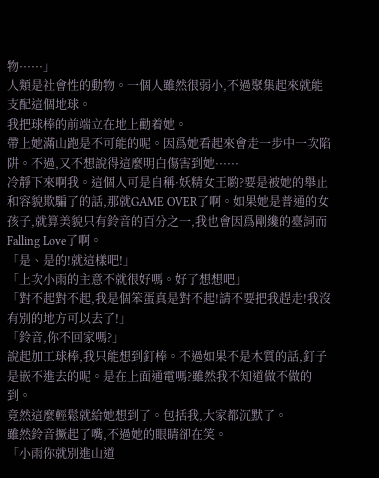物······」
人類是社會性的動物。一個人雖然很弱小,不過聚集起來就能支配這個地球。
我把球棒的前端立在地上勸着她。
帶上她滿山跑是不可能的呢。因爲她看起來會走一步中一次陷阱。不過,又不想說得這麼明白傷害到她······
冷靜下來啊我。這個人可是自稱·妖精女王喲?要是被她的舉止和容貌欺騙了的話,那就GAME OVER了啊。如果她是普通的女孩子,就算美貌只有鈴音的百分之一,我也會因爲剛纔的臺詞而Falling Love了啊。
「是、是的!就這樣吧!」
「上次小雨的主意不就很好嗎。好了想想吧」
「對不起對不起,我是個笨蛋真是對不起!請不要把我趕走!我沒有別的地方可以去了!」
「鈴音,你不回家嗎?」
說起加工球棒,我只能想到釘棒。不過如果不是木質的話,釘子是嵌不進去的呢。是在上面通電嗎?雖然我不知道做不做的到。
竟然這麼輕鬆就給她想到了。包括我,大家都沉默了。
雖然鈴音撅起了嘴,不過她的眼睛卻在笑。
「小雨你就別進山道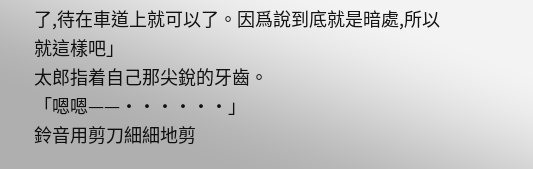了,待在車道上就可以了。因爲說到底就是暗處,所以就這樣吧」
太郎指着自己那尖銳的牙齒。
「嗯嗯——······」
鈴音用剪刀細細地剪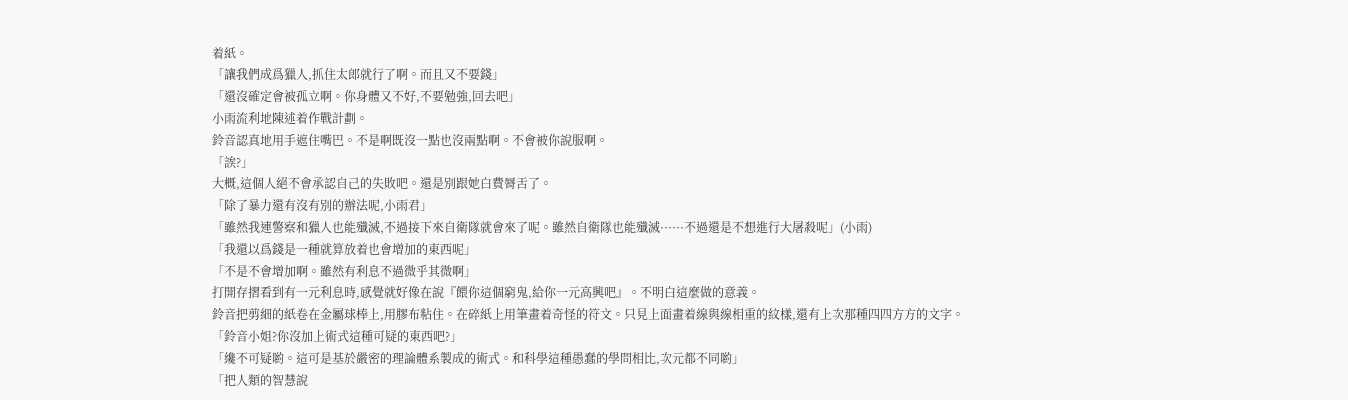着紙。
「讓我們成爲獵人,抓住太郎就行了啊。而且又不要錢」
「還沒確定會被孤立啊。你身體又不好,不要勉強,回去吧」
小雨流利地陳述着作戰計劃。
鈴音認真地用手遮住嘴巴。不是啊既沒一點也沒兩點啊。不會被你說服啊。
「誒?」
大概,這個人絕不會承認自己的失敗吧。還是別跟她白費脣舌了。
「除了暴力還有沒有別的辦法呢,小雨君」
「雖然我連警察和獵人也能殲滅,不過接下來自衛隊就會來了呢。雖然自衛隊也能殲滅······不過還是不想進行大屠殺呢」(小雨)
「我還以爲錢是一種就算放着也會增加的東西呢」
「不是不會增加啊。雖然有利息不過微乎其微啊」
打開存摺看到有一元利息時,感覺就好像在說『餵你這個窮鬼,給你一元高興吧』。不明白這麼做的意義。
鈴音把剪細的紙卷在金屬球棒上,用膠布粘住。在碎紙上用筆畫着奇怪的符文。只見上面畫着線與線相重的紋樣,還有上次那種四四方方的文字。
「鈴音小姐?你沒加上術式這種可疑的東西吧?」
「纔不可疑喲。這可是基於嚴密的理論體系製成的術式。和科學這種愚蠢的學問相比,次元都不同喲」
「把人類的智慧說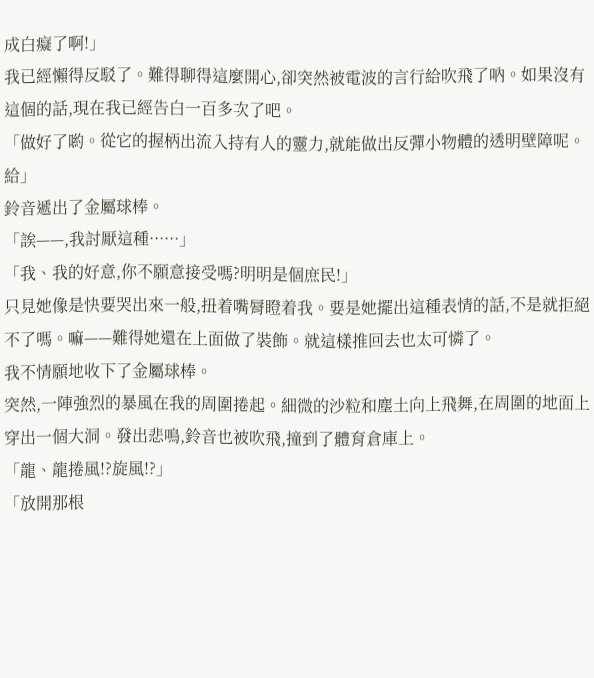成白癡了啊!」
我已經懶得反駁了。難得聊得這麼開心,卻突然被電波的言行給吹飛了吶。如果沒有這個的話,現在我已經告白一百多次了吧。
「做好了喲。從它的握柄出流入持有人的靈力,就能做出反彈小物體的透明壁障呢。給」
鈴音遞出了金屬球棒。
「誒——,我討厭這種······」
「我、我的好意,你不願意接受嗎?明明是個庶民!」
只見她像是快要哭出來一般,扭着嘴脣瞪着我。要是她擺出這種表情的話,不是就拒絕不了嗎。嘛——難得她還在上面做了裝飾。就這樣推回去也太可憐了。
我不情願地收下了金屬球棒。
突然,一陣強烈的暴風在我的周圍捲起。細微的沙粒和塵土向上飛舞,在周圍的地面上穿出一個大洞。發出悲鳴,鈴音也被吹飛,撞到了體育倉庫上。
「龍、龍捲風!?旋風!?」
「放開那根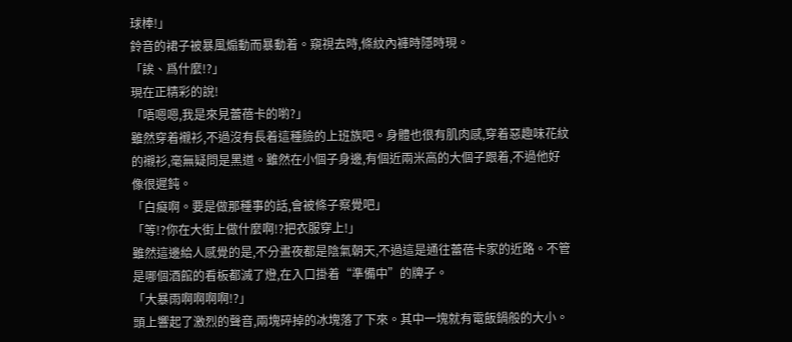球棒!」
鈴音的裙子被暴風煽動而暴動着。窺視去時,條紋內褲時隱時現。
「誒、爲什麼!?」
現在正精彩的說!
「唔嗯嗯,我是來見蕾蓓卡的喲?」
雖然穿着襯衫,不過沒有長着這種臉的上班族吧。身體也很有肌肉感,穿着惡趣味花紋的襯衫,毫無疑問是黑道。雖然在小個子身邊,有個近兩米高的大個子跟着,不過他好像很遲鈍。
「白癡啊。要是做那種事的話,會被條子察覺吧」
「等!?你在大街上做什麼啊!?把衣服穿上!」
雖然這邊給人感覺的是,不分晝夜都是陰氣朝天,不過這是通往蕾蓓卡家的近路。不管是哪個酒館的看板都滅了燈,在入口掛着“準備中”的牌子。
「大暴雨啊啊啊啊!?」
頭上響起了激烈的聲音,兩塊碎掉的冰塊落了下來。其中一塊就有電飯鍋般的大小。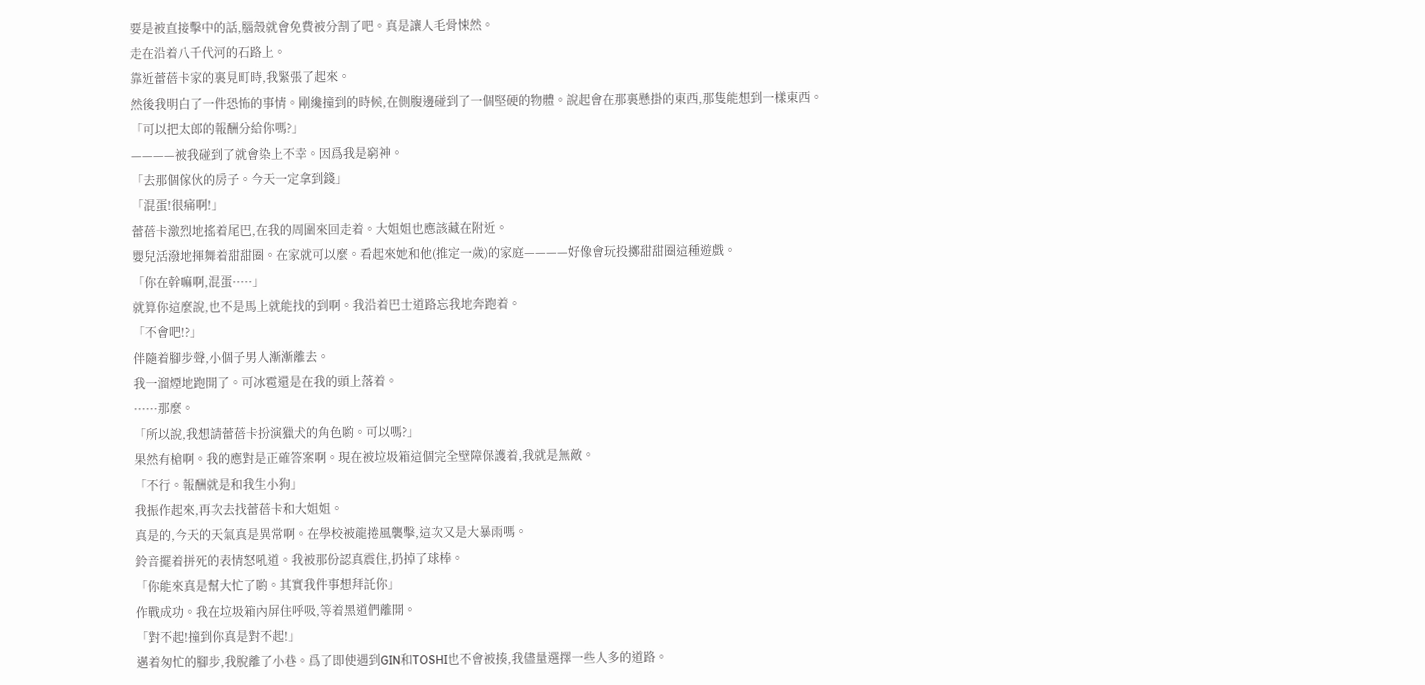要是被直接擊中的話,腦殼就會免費被分割了吧。真是讓人毛骨悚然。
走在沿着八千代河的石路上。
靠近蕾蓓卡家的裏見町時,我緊張了起來。
然後我明白了一件恐怖的事情。剛纔撞到的時候,在側腹邊碰到了一個堅硬的物體。說起會在那裏懸掛的東西,那隻能想到一樣東西。
「可以把太郎的報酬分給你嗎?」
————被我碰到了就會染上不幸。因爲我是窮神。
「去那個傢伙的房子。今天一定拿到錢」
「混蛋!很痛啊!」
蕾蓓卡激烈地搖着尾巴,在我的周圍來回走着。大姐姐也應該藏在附近。
嬰兒活潑地揮舞着甜甜圈。在家就可以麼。看起來她和他(推定一歲)的家庭————好像會玩投擲甜甜圈這種遊戲。
「你在幹嘛啊,混蛋·····」
就算你這麼說,也不是馬上就能找的到啊。我沿着巴士道路忘我地奔跑着。
「不會吧!?」
伴隨着腳步聲,小個子男人漸漸離去。
我一溜煙地跑開了。可冰雹還是在我的頭上落着。
······那麼。
「所以說,我想請蕾蓓卡扮演獵犬的角色喲。可以嗎?」
果然有槍啊。我的應對是正確答案啊。現在被垃圾箱這個完全壁障保護着,我就是無敵。
「不行。報酬就是和我生小狗」
我振作起來,再次去找蕾蓓卡和大姐姐。
真是的,今天的天氣真是異常啊。在學校被龍捲風襲擊,這次又是大暴雨嗎。
鈴音擺着拼死的表情怒吼道。我被那份認真震住,扔掉了球棒。
「你能來真是幫大忙了喲。其實我件事想拜託你」
作戰成功。我在垃圾箱內屏住呼吸,等着黑道們離開。
「對不起!撞到你真是對不起!」
邁着匆忙的腳步,我脫離了小巷。爲了即使遇到GIN和TOSHI也不會被揍,我儘量選擇一些人多的道路。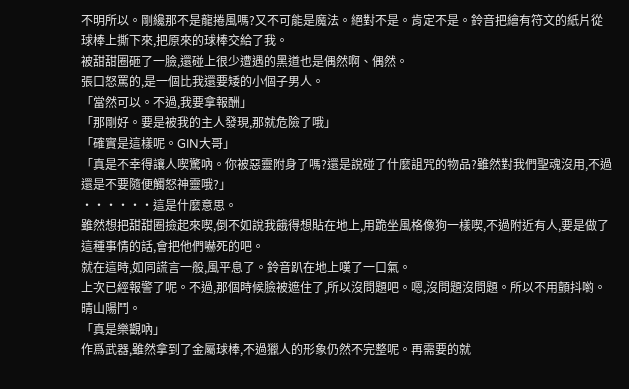不明所以。剛纔那不是龍捲風嗎?又不可能是魔法。絕對不是。肯定不是。鈴音把繪有符文的紙片從球棒上撕下來,把原來的球棒交給了我。
被甜甜圈砸了一臉,還碰上很少遭遇的黑道也是偶然啊、偶然。
張口怒罵的,是一個比我還要矮的小個子男人。
「當然可以。不過,我要拿報酬」
「那剛好。要是被我的主人發現,那就危險了哦」
「確實是這樣呢。GIN大哥」
「真是不幸得讓人喫驚吶。你被惡靈附身了嗎?還是說碰了什麼詛咒的物品?雖然對我們聖魂沒用,不過還是不要隨便觸怒神靈哦?」
······這是什麼意思。
雖然想把甜甜圈撿起來喫,倒不如說我餓得想貼在地上,用跪坐風格像狗一樣喫,不過附近有人,要是做了這種事情的話,會把他們嚇死的吧。
就在這時,如同謊言一般,風平息了。鈴音趴在地上嘆了一口氣。
上次已經報警了呢。不過,那個時候臉被遮住了,所以沒問題吧。嗯,沒問題沒問題。所以不用顫抖喲。晴山陽鬥。
「真是樂觀吶」
作爲武器,雖然拿到了金屬球棒,不過獵人的形象仍然不完整呢。再需要的就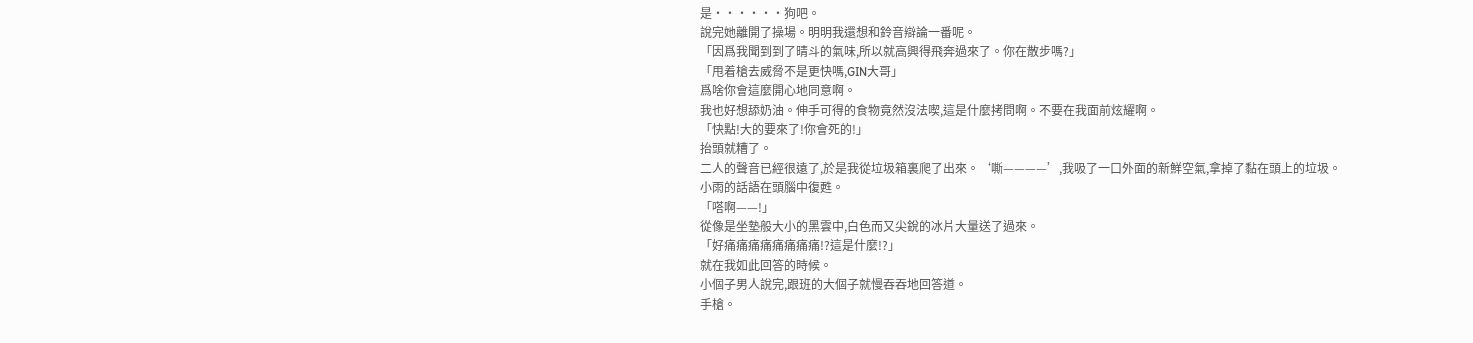是······狗吧。
說完她離開了操場。明明我還想和鈴音辯論一番呢。
「因爲我聞到到了晴斗的氣味,所以就高興得飛奔過來了。你在散步嗎?」
「甩着槍去威脅不是更快嗎,GIN大哥」
爲啥你會這麼開心地同意啊。
我也好想舔奶油。伸手可得的食物竟然沒法喫,這是什麼拷問啊。不要在我面前炫耀啊。
「快點!大的要來了!你會死的!」
抬頭就糟了。
二人的聲音已經很遠了,於是我從垃圾箱裏爬了出來。‘嘶————’,我吸了一口外面的新鮮空氣,拿掉了黏在頭上的垃圾。
小雨的話語在頭腦中復甦。
「嗒啊——!」
從像是坐墊般大小的黑雲中,白色而又尖銳的冰片大量送了過來。
「好痛痛痛痛痛痛痛痛!?這是什麼!?」
就在我如此回答的時候。
小個子男人說完,跟班的大個子就慢吞吞地回答道。
手槍。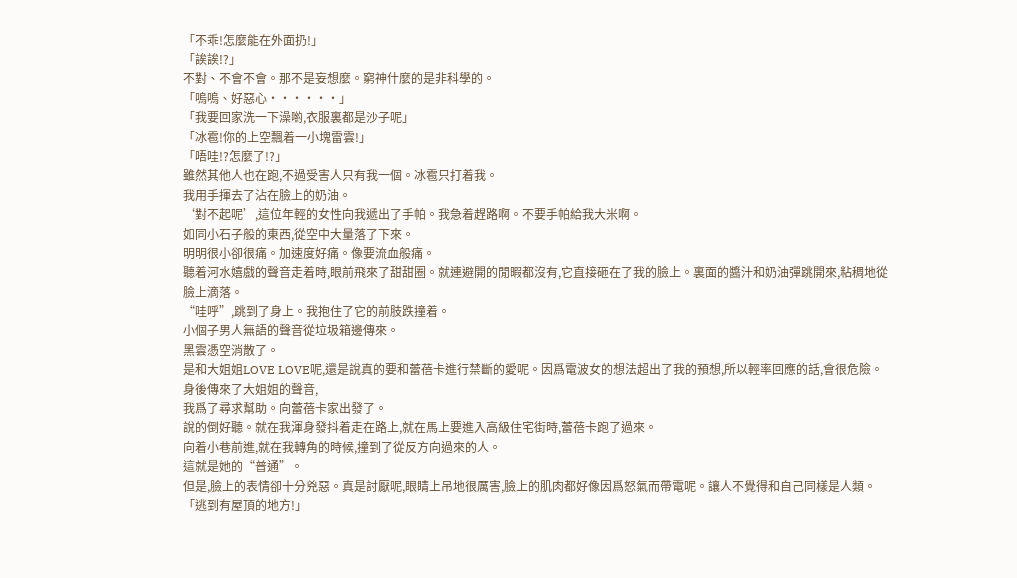「不乖!怎麼能在外面扔!」
「誒誒!?」
不對、不會不會。那不是妄想麼。窮神什麼的是非科學的。
「嗚嗚、好惡心······」
「我要回家洗一下澡喲,衣服裏都是沙子呢」
「冰雹!你的上空飄着一小塊雷雲!」
「唔哇!?怎麼了!?」
雖然其他人也在跑,不過受害人只有我一個。冰雹只打着我。
我用手揮去了沾在臉上的奶油。
‘對不起呢’,這位年輕的女性向我遞出了手帕。我急着趕路啊。不要手帕給我大米啊。
如同小石子般的東西,從空中大量落了下來。
明明很小卻很痛。加速度好痛。像要流血般痛。
聽着河水嬉戲的聲音走着時,眼前飛來了甜甜圈。就連避開的閒暇都沒有,它直接砸在了我的臉上。裏面的醬汁和奶油彈跳開來,粘稠地從臉上滴落。
“哇呼”,跳到了身上。我抱住了它的前肢跌撞着。
小個子男人無語的聲音從垃圾箱邊傳來。
黑雲憑空消散了。
是和大姐姐LOVE LOVE呢,還是說真的要和蕾蓓卡進行禁斷的愛呢。因爲電波女的想法超出了我的預想,所以輕率回應的話,會很危險。
身後傳來了大姐姐的聲音,
我爲了尋求幫助。向蕾蓓卡家出發了。
說的倒好聽。就在我渾身發抖着走在路上,就在馬上要進入高級住宅街時,蕾蓓卡跑了過來。
向着小巷前進,就在我轉角的時候,撞到了從反方向過來的人。
這就是她的“普通”。
但是,臉上的表情卻十分兇惡。真是討厭呢,眼睛上吊地很厲害,臉上的肌肉都好像因爲怒氣而帶電呢。讓人不覺得和自己同樣是人類。
「逃到有屋頂的地方!」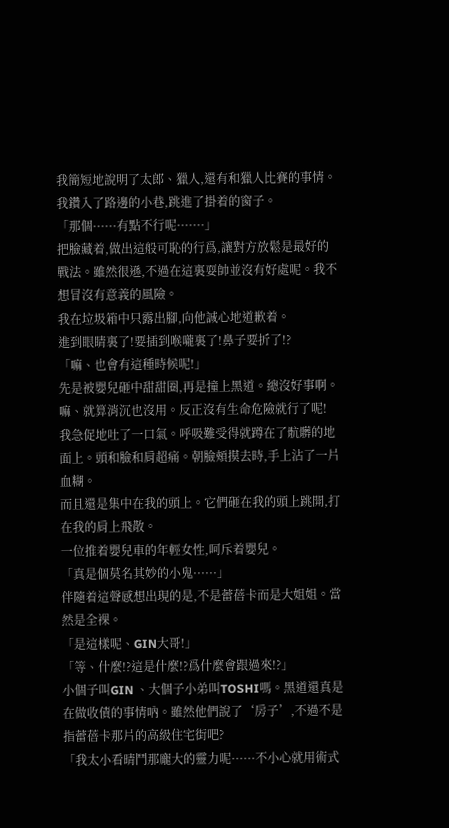我簡短地說明了太郎、獵人,還有和獵人比賽的事情。
我鑽入了路邊的小巷,跳進了掛着的窗子。
「那個······有點不行呢·······」
把臉藏着,做出這般可恥的行爲,讓對方放鬆是最好的戰法。雖然很遜,不過在這裏耍帥並沒有好處呢。我不想冒沒有意義的風險。
我在垃圾箱中只露出腳,向他誠心地道歉着。
進到眼睛裏了!要插到喉嚨裏了!鼻子要折了!?
「嘛、也會有這種時候呢!」
先是被嬰兒砸中甜甜圈,再是撞上黑道。總沒好事啊。嘛、就算消沉也沒用。反正沒有生命危險就行了呢!
我急促地吐了一口氣。呼吸難受得就蹲在了骯髒的地面上。頭和臉和肩超痛。朝臉頰摸去時,手上沾了一片血糊。
而且還是集中在我的頭上。它們砸在我的頭上跳開,打在我的肩上飛散。
一位推着嬰兒車的年輕女性,呵斥着嬰兒。
「真是個莫名其妙的小鬼······」
伴隨着這聲感想出現的是,不是蕾蓓卡而是大姐姐。當然是全裸。
「是這樣呢、GIN大哥!」
「等、什麼!?這是什麼!?爲什麼會跟過來!?」
小個子叫GIN 、大個子小弟叫TOSHI嗎。黑道還真是在做收債的事情吶。雖然他們說了‘房子’,不過不是指蕾蓓卡那片的高級住宅街吧?
「我太小看晴鬥那龐大的靈力呢······不小心就用術式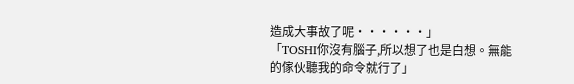造成大事故了呢······」
「TOSHI你沒有腦子,所以想了也是白想。無能的傢伙聽我的命令就行了」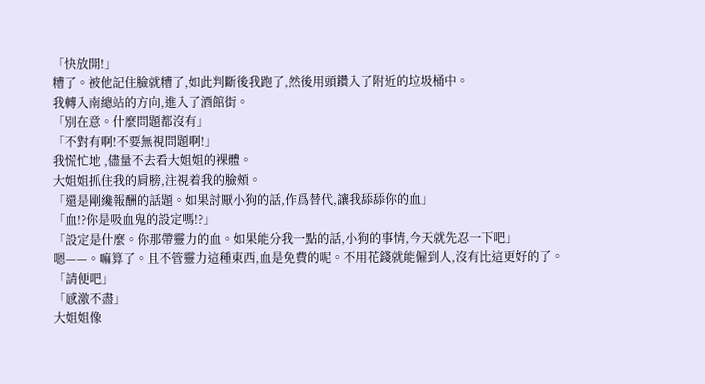「快放開!」
糟了。被他記住臉就糟了,如此判斷後我跑了,然後用頭鑽入了附近的垃圾桶中。
我轉入南總站的方向,進入了酒館街。
「別在意。什麼問題都沒有」
「不對有啊!不要無視問題啊!」
我慌忙地 ,儘量不去看大姐姐的裸體。
大姐姐抓住我的肩膀,注視着我的臉頰。
「還是剛纔報酬的話題。如果討厭小狗的話,作爲替代,讓我舔舔你的血」
「血!?你是吸血鬼的設定嗎!?」
「設定是什麼。你那帶靈力的血。如果能分我一點的話,小狗的事情,今天就先忍一下吧」
嗯——。嘛算了。且不管靈力這種東西,血是免費的呢。不用花錢就能僱到人,沒有比這更好的了。
「請便吧」
「感激不盡」
大姐姐像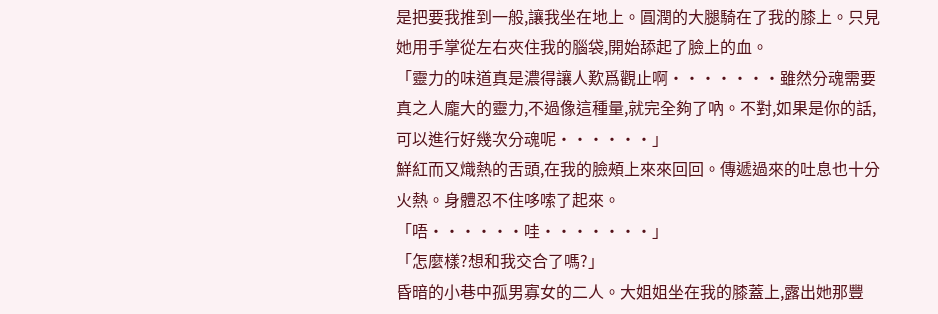是把要我推到一般,讓我坐在地上。圓潤的大腿騎在了我的膝上。只見她用手掌從左右夾住我的腦袋,開始舔起了臉上的血。
「靈力的味道真是濃得讓人歎爲觀止啊·······雖然分魂需要真之人龐大的靈力,不過像這種量,就完全夠了吶。不對,如果是你的話,可以進行好幾次分魂呢······」
鮮紅而又熾熱的舌頭,在我的臉頰上來來回回。傳遞過來的吐息也十分火熱。身體忍不住哆嗦了起來。
「唔······哇·······」
「怎麼樣?想和我交合了嗎?」
昏暗的小巷中孤男寡女的二人。大姐姐坐在我的膝蓋上,露出她那豐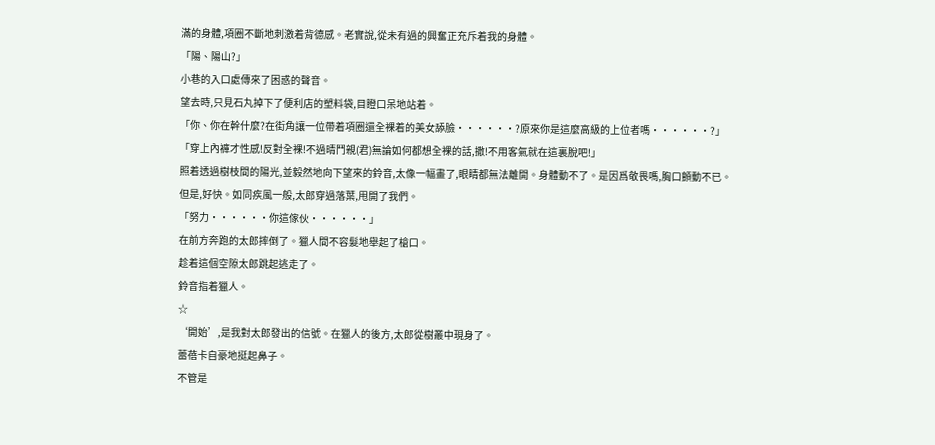滿的身體,項圈不斷地刺激着背德感。老實說,從未有過的興奮正充斥着我的身體。
「陽、陽山?」
小巷的入口處傳來了困惑的聲音。
望去時,只見石丸掉下了便利店的塑料袋,目瞪口呆地站着。
「你、你在幹什麼?在街角讓一位帶着項圈還全裸着的美女舔臉······?原來你是這麼高級的上位者嗎······?」
「穿上內褲才性感!反對全裸!不過晴鬥親(君)無論如何都想全裸的話,撒!不用客氣就在這裏脫吧!」
照着透過樹枝間的陽光,並毅然地向下望來的鈴音,太像一幅畫了,眼睛都無法離開。身體動不了。是因爲敬畏嗎,胸口顫動不已。
但是,好快。如同疾風一般,太郎穿過落葉,甩開了我們。
「努力······你這傢伙······」
在前方奔跑的太郎摔倒了。獵人間不容髮地舉起了槍口。
趁着這個空隙太郎跳起逃走了。
鈴音指着獵人。
☆
‘開始’,是我對太郎發出的信號。在獵人的後方,太郎從樹叢中現身了。
蕾蓓卡自豪地挺起鼻子。
不管是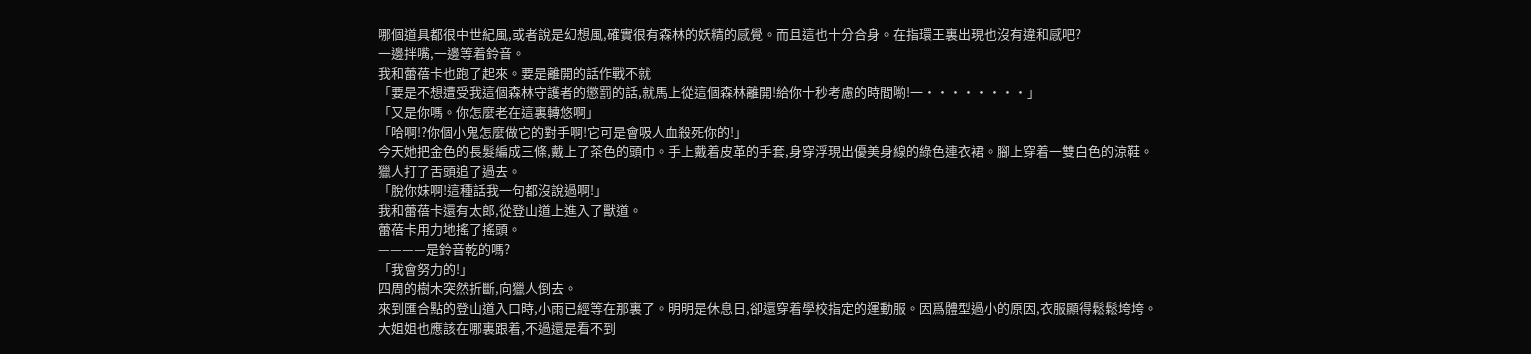哪個道具都很中世紀風,或者說是幻想風,確實很有森林的妖精的感覺。而且這也十分合身。在指環王裏出現也沒有違和感吧?
一邊拌嘴,一邊等着鈴音。
我和蕾蓓卡也跑了起來。要是離開的話作戰不就
「要是不想遭受我這個森林守護者的懲罰的話,就馬上從這個森林離開!給你十秒考慮的時間喲!一········」
「又是你嗎。你怎麼老在這裏轉悠啊」
「哈啊!?你個小鬼怎麼做它的對手啊!它可是會吸人血殺死你的!」
今天她把金色的長髮編成三條,戴上了茶色的頭巾。手上戴着皮革的手套,身穿浮現出優美身線的綠色連衣裙。腳上穿着一雙白色的涼鞋。
獵人打了舌頭追了過去。
「脫你妹啊!這種話我一句都沒說過啊!」
我和蕾蓓卡還有太郎,從登山道上進入了獸道。
蕾蓓卡用力地搖了搖頭。
————是鈴音乾的嗎?
「我會努力的!」
四周的樹木突然折斷,向獵人倒去。
來到匯合點的登山道入口時,小雨已經等在那裏了。明明是休息日,卻還穿着學校指定的運動服。因爲體型過小的原因,衣服顯得鬆鬆垮垮。
大姐姐也應該在哪裏跟着,不過還是看不到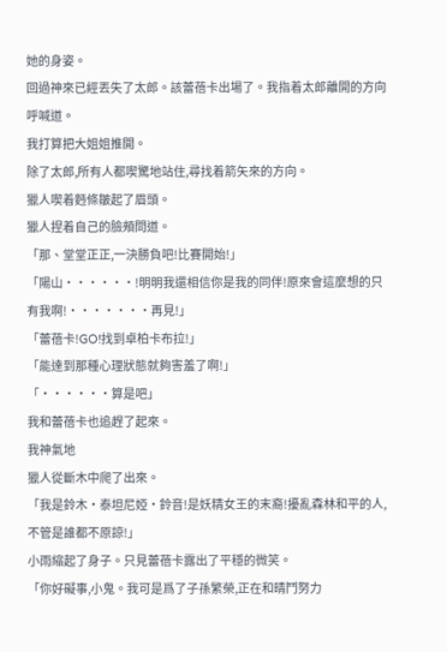她的身姿。
回過神來已經丟失了太郎。該蕾蓓卡出場了。我指着太郎離開的方向呼喊道。
我打算把大姐姐推開。
除了太郎,所有人都喫驚地站住,尋找着箭矢來的方向。
獵人喫着麪條皺起了眉頭。
獵人捏着自己的臉頰問道。
「那、堂堂正正,一決勝負吧!比賽開始!」
「陽山······!明明我還相信你是我的同伴!原來會這麼想的只有我啊!·······再見!」
「蕾蓓卡!GO!找到卓柏卡布拉!」
「能達到那種心理狀態就夠害羞了啊!」
「······算是吧」
我和蕾蓓卡也追趕了起來。
我神氣地
獵人從斷木中爬了出來。
「我是鈴木·泰坦尼婭·鈴音!是妖精女王的末裔!擾亂森林和平的人,不管是誰都不原諒!」
小雨縮起了身子。只見蕾蓓卡露出了平穩的微笑。
「你好礙事,小鬼。我可是爲了子孫繁榮,正在和晴鬥努力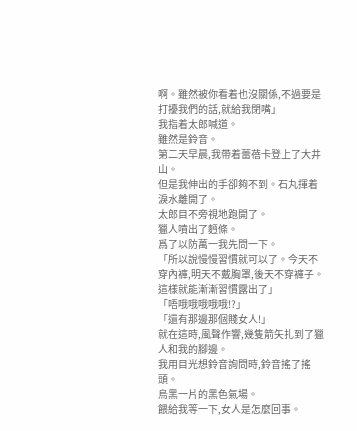啊。雖然被你看着也沒關係,不過要是打擾我們的話,就給我閉嘴」
我指着太郎喊道。
雖然是鈴音。
第二天早晨,我帶着蕾蓓卡登上了大井山。
但是我伸出的手卻夠不到。石丸揮着淚水離開了。
太郎目不旁視地跑開了。
獵人噴出了麪條。
爲了以防萬一我先問一下。
「所以說慢慢習慣就可以了。今天不穿內褲,明天不戴胸罩,後天不穿褲子。這樣就能漸漸習慣露出了」
「唔哦哦哦哦哦!?」
「還有那邊那個賤女人!」
就在這時,風聲作響,幾隻箭矢扎到了獵人和我的腳邊。
我用目光想鈴音詢問時,鈴音搖了搖頭。
烏黑一片的黑色氣場。
餵給我等一下,女人是怎麼回事。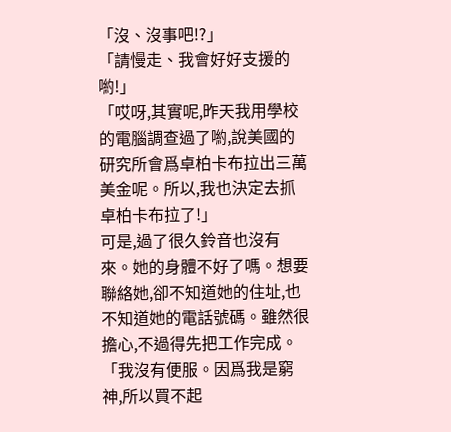「沒、沒事吧!?」
「請慢走、我會好好支援的喲!」
「哎呀,其實呢,昨天我用學校的電腦調查過了喲,說美國的研究所會爲卓柏卡布拉出三萬美金呢。所以,我也決定去抓卓柏卡布拉了!」
可是,過了很久鈴音也沒有來。她的身體不好了嗎。想要聯絡她,卻不知道她的住址,也不知道她的電話號碼。雖然很擔心,不過得先把工作完成。
「我沒有便服。因爲我是窮神,所以買不起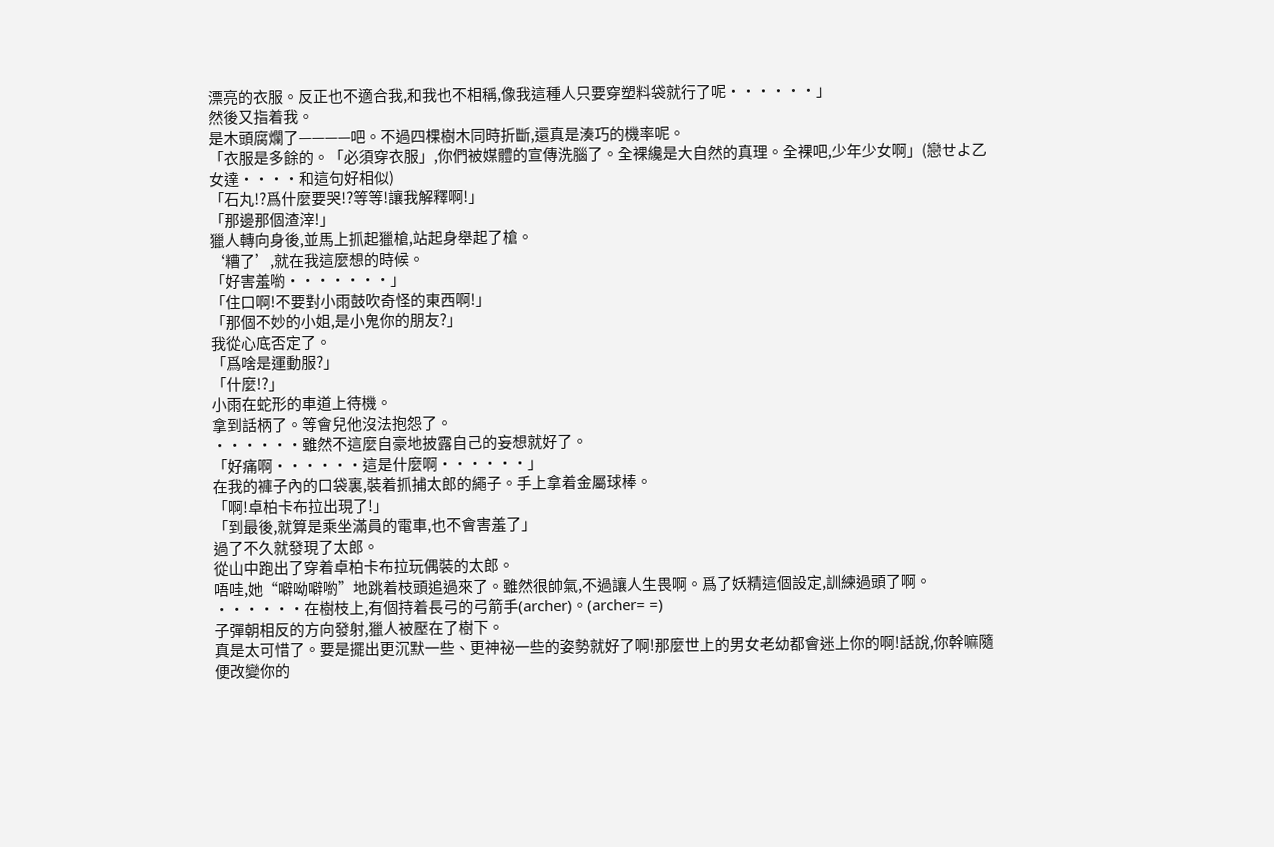漂亮的衣服。反正也不適合我,和我也不相稱,像我這種人只要穿塑料袋就行了呢······」
然後又指着我。
是木頭腐爛了————吧。不過四棵樹木同時折斷,還真是湊巧的機率呢。
「衣服是多餘的。「必須穿衣服」,你們被媒體的宣傳洗腦了。全裸纔是大自然的真理。全裸吧,少年少女啊」(戀せよ乙女達····和這句好相似)
「石丸!?爲什麼要哭!?等等!讓我解釋啊!」
「那邊那個渣滓!」
獵人轉向身後,並馬上抓起獵槍,站起身舉起了槍。
‘糟了’,就在我這麼想的時候。
「好害羞喲·······」
「住口啊!不要對小雨鼓吹奇怪的東西啊!」
「那個不妙的小姐,是小鬼你的朋友?」
我從心底否定了。
「爲啥是運動服?」
「什麼!?」
小雨在蛇形的車道上待機。
拿到話柄了。等會兒他沒法抱怨了。
······雖然不這麼自豪地披露自己的妄想就好了。
「好痛啊······這是什麼啊······」
在我的褲子內的口袋裏,裝着抓捕太郎的繩子。手上拿着金屬球棒。
「啊!卓柏卡布拉出現了!」
「到最後,就算是乘坐滿員的電車,也不會害羞了」
過了不久就發現了太郎。
從山中跑出了穿着卓柏卡布拉玩偶裝的太郎。
唔哇,她“噼呦噼喲”地跳着枝頭追過來了。雖然很帥氣,不過讓人生畏啊。爲了妖精這個設定,訓練過頭了啊。
······在樹枝上,有個持着長弓的弓箭手(archer)。(archer= =)
子彈朝相反的方向發射,獵人被壓在了樹下。
真是太可惜了。要是擺出更沉默一些、更神祕一些的姿勢就好了啊!那麼世上的男女老幼都會迷上你的啊!話說,你幹嘛隨便改變你的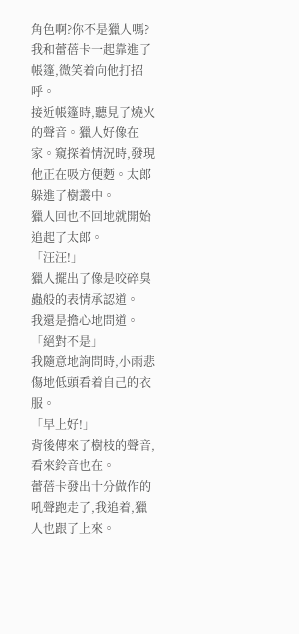角色啊?你不是獵人嗎?
我和蕾蓓卡一起靠進了帳篷,微笑着向他打招呼。
接近帳篷時,聽見了燒火的聲音。獵人好像在家。窺探着情況時,發現他正在吸方便麪。太郎躲進了樹叢中。
獵人回也不回地就開始追起了太郎。
「汪汪!」
獵人擺出了像是咬碎臭蟲般的表情承認道。
我還是擔心地問道。
「絕對不是」
我隨意地詢問時,小雨悲傷地低頭看着自己的衣服。
「早上好!」
背後傳來了樹枝的聲音,看來鈴音也在。
蕾蓓卡發出十分做作的吼聲跑走了,我追着,獵人也跟了上來。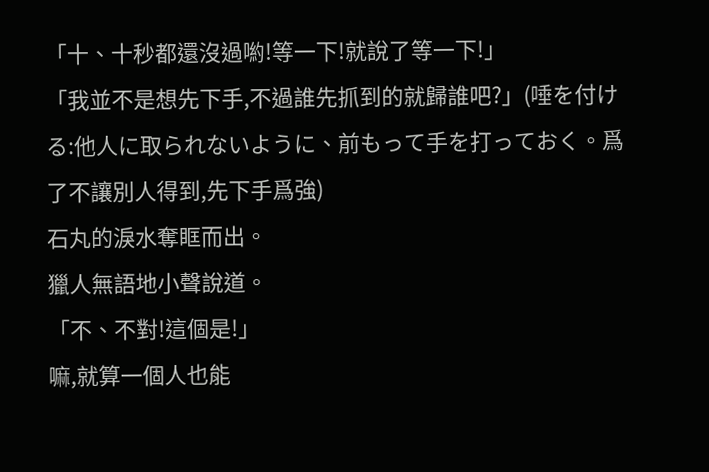「十、十秒都還沒過喲!等一下!就說了等一下!」
「我並不是想先下手,不過誰先抓到的就歸誰吧?」(唾を付ける:他人に取られないように、前もって手を打っておく。爲了不讓別人得到,先下手爲強)
石丸的淚水奪眶而出。
獵人無語地小聲說道。
「不、不對!這個是!」
嘛,就算一個人也能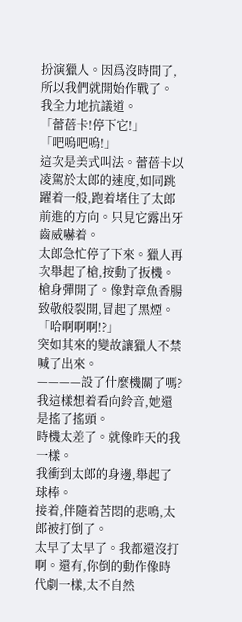扮演獵人。因爲沒時間了,所以我們就開始作戰了。
我全力地抗議道。
「蕾蓓卡!停下它!」
「吧嗚吧嗚!」
這次是美式叫法。蕾蓓卡以凌駕於太郎的速度,如同跳躍着一般,跑着堵住了太郎前進的方向。只見它露出牙齒威嚇着。
太郎急忙停了下來。獵人再次舉起了槍,按動了扳機。
槍身彈開了。像對章魚香腸致敬般裂開,冒起了黑煙。
「哈啊啊啊!?」
突如其來的變故讓獵人不禁喊了出來。
————設了什麼機關了嗎?
我這樣想着看向鈴音,她還是搖了搖頭。
時機太差了。就像昨天的我一樣。
我衝到太郎的身邊,舉起了球棒。
接着,伴隨着苦悶的悲鳴,太郎被打倒了。
太早了太早了。我都還沒打啊。還有,你倒的動作像時代劇一樣,太不自然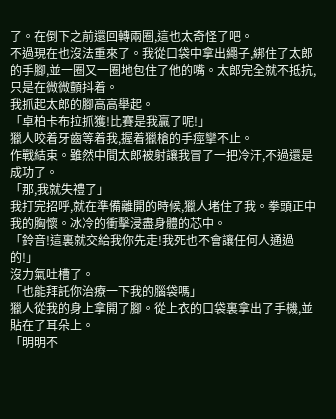了。在倒下之前還回轉兩圈,這也太奇怪了吧。
不過現在也沒法重來了。我從口袋中拿出繩子,綁住了太郎的手腳,並一圈又一圈地包住了他的嘴。太郎完全就不抵抗,只是在微微顫抖着。
我抓起太郎的腳高高舉起。
「卓柏卡布拉抓獲!比賽是我贏了呢!」
獵人咬着牙齒等着我,握着獵槍的手痙攣不止。
作戰結束。雖然中間太郎被射讓我冒了一把冷汗,不過還是成功了。
「那,我就失禮了」
我打完招呼,就在準備離開的時候,獵人堵住了我。拳頭正中我的胸懷。冰冷的衝擊浸盡身體的芯中。
「鈴音!這裏就交給我你先走!我死也不會讓任何人通過的!」
沒力氣吐槽了。
「也能拜託你治療一下我的腦袋嗎」
獵人從我的身上拿開了腳。從上衣的口袋裏拿出了手機,並貼在了耳朵上。
「明明不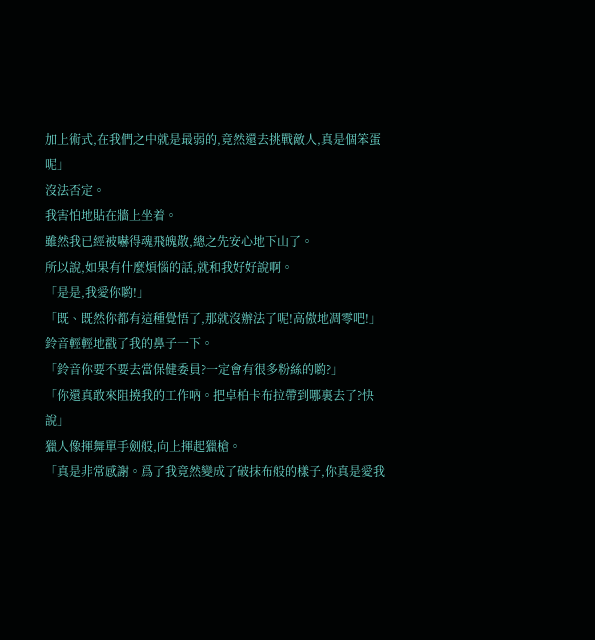加上術式,在我們之中就是最弱的,竟然還去挑戰敵人,真是個笨蛋呢」
沒法否定。
我害怕地貼在牆上坐着。
雖然我已經被嚇得魂飛魄散,總之先安心地下山了。
所以說,如果有什麼煩惱的話,就和我好好說啊。
「是是,我愛你喲!」
「既、既然你都有這種覺悟了,那就沒辦法了呢!高傲地凋零吧!」
鈴音輕輕地戳了我的鼻子一下。
「鈴音你要不要去當保健委員?一定會有很多粉絲的喲?」
「你還真敢來阻撓我的工作吶。把卓柏卡布拉帶到哪裏去了?快說」
獵人像揮舞單手劍般,向上揮起獵槍。
「真是非常感謝。爲了我竟然變成了破抹布般的樣子,你真是愛我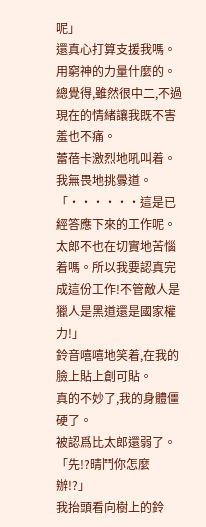呢」
還真心打算支援我嗎。用窮神的力量什麼的。
總覺得,雖然很中二,不過現在的情緒讓我既不害羞也不痛。
蕾蓓卡激烈地吼叫着。我無畏地挑釁道。
「······這是已經答應下來的工作呢。太郎不也在切實地苦惱着嗎。所以我要認真完成這份工作!不管敵人是獵人是黑道還是國家權力!」
鈴音嘻嘻地笑着,在我的臉上貼上創可貼。
真的不妙了,我的身體僵硬了。
被認爲比太郎還弱了。
「先!?晴鬥你怎麼辦!?」
我抬頭看向樹上的鈴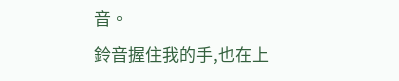音。
鈴音握住我的手,也在上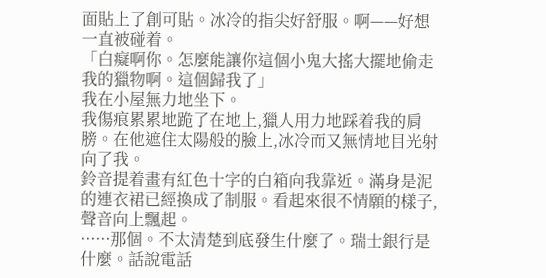面貼上了創可貼。冰冷的指尖好舒服。啊——好想一直被碰着。
「白癡啊你。怎麼能讓你這個小鬼大搖大擺地偷走我的獵物啊。這個歸我了」
我在小屋無力地坐下。
我傷痕累累地跪了在地上,獵人用力地踩着我的肩膀。在他遮住太陽般的臉上,冰冷而又無情地目光射向了我。
鈴音提着畫有紅色十字的白箱向我靠近。滿身是泥的連衣裙已經換成了制服。看起來很不情願的樣子,聲音向上飄起。
······那個。不太清楚到底發生什麼了。瑞士銀行是什麼。話說電話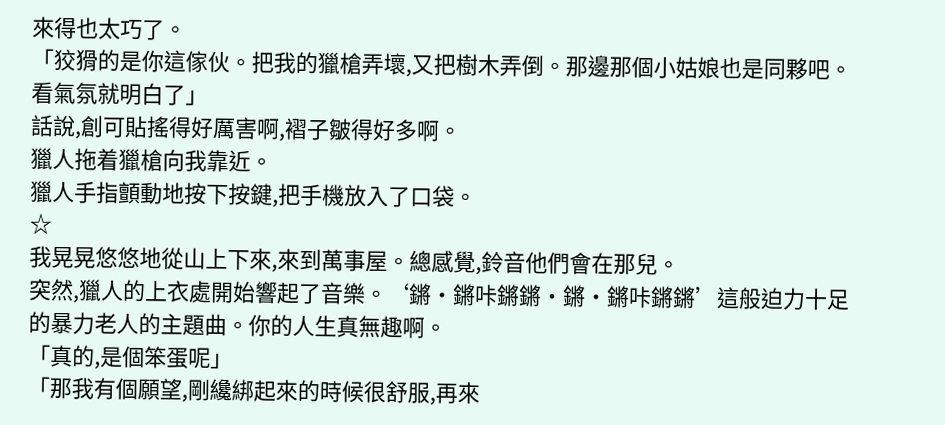來得也太巧了。
「狡猾的是你這傢伙。把我的獵槍弄壞,又把樹木弄倒。那邊那個小姑娘也是同夥吧。看氣氛就明白了」
話說,創可貼搖得好厲害啊,褶子皺得好多啊。
獵人拖着獵槍向我靠近。
獵人手指顫動地按下按鍵,把手機放入了口袋。
☆
我晃晃悠悠地從山上下來,來到萬事屋。總感覺,鈴音他們會在那兒。
突然,獵人的上衣處開始響起了音樂。‘鏘·鏘咔鏘鏘·鏘·鏘咔鏘鏘’這般迫力十足的暴力老人的主題曲。你的人生真無趣啊。
「真的,是個笨蛋呢」
「那我有個願望,剛纔綁起來的時候很舒服,再來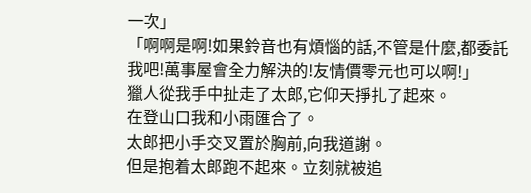一次」
「啊啊是啊!如果鈴音也有煩惱的話,不管是什麼,都委託我吧!萬事屋會全力解決的!友情價零元也可以啊!」
獵人從我手中扯走了太郎,它仰天掙扎了起來。
在登山口我和小雨匯合了。
太郎把小手交叉置於胸前,向我道謝。
但是抱着太郎跑不起來。立刻就被追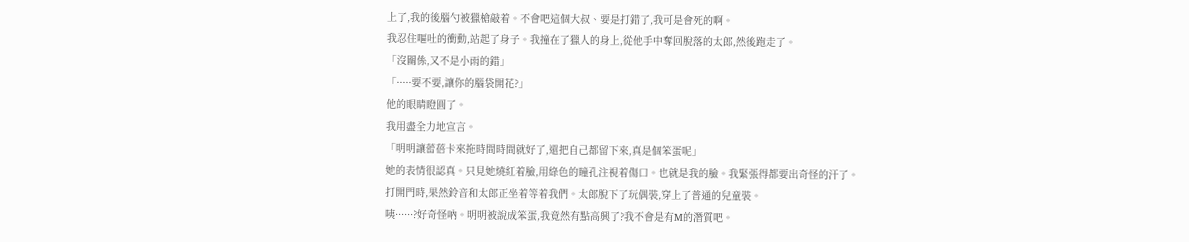上了,我的後腦勺被獵槍敲着。不會吧這個大叔、要是打錯了,我可是會死的啊。
我忍住嘔吐的衝動,站起了身子。我撞在了獵人的身上,從他手中奪回脫落的太郎,然後跑走了。
「沒關係,又不是小雨的錯」
「·····要不要,讓你的腦袋開花?」
他的眼睛瞪圓了。
我用盡全力地宣言。
「明明讓蕾蓓卡來拖時間時間就好了,還把自己都留下來,真是個笨蛋呢」
她的表情很認真。只見她燒紅着臉,用綠色的瞳孔注視着傷口。也就是我的臉。我緊張得都要出奇怪的汗了。
打開門時,果然鈴音和太郎正坐着等着我們。太郎脫下了玩偶裝,穿上了普通的兒童裝。
咦······?好奇怪吶。明明被說成笨蛋,我竟然有點高興了?我不會是有M的潛質吧。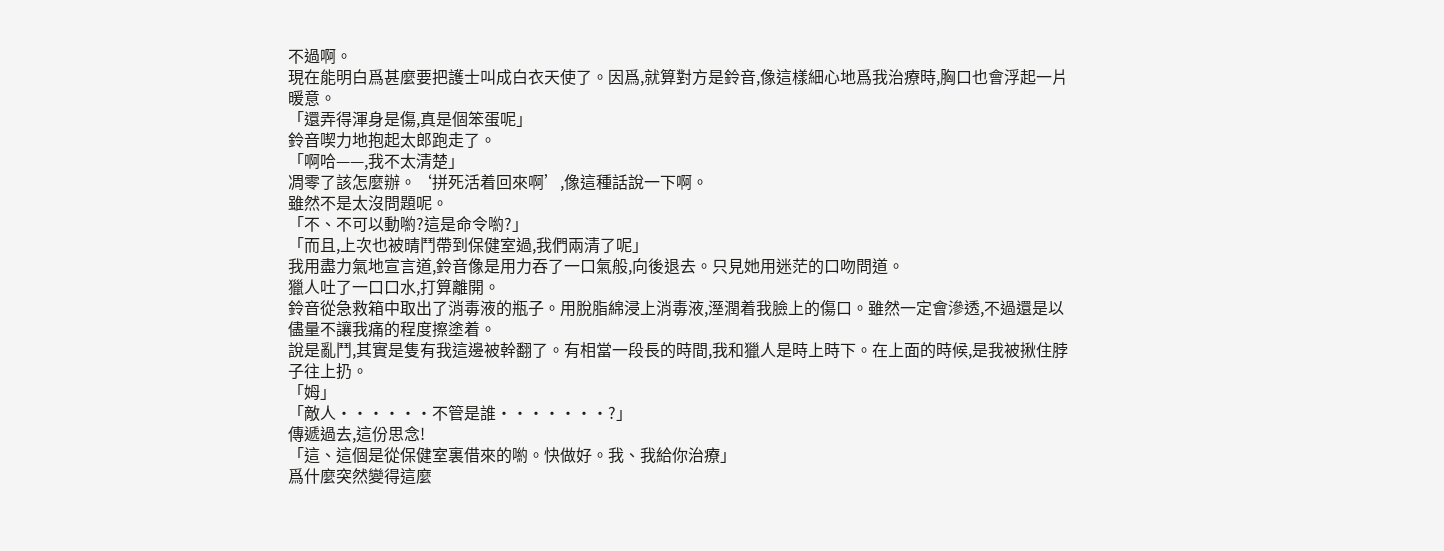不過啊。
現在能明白爲甚麼要把護士叫成白衣天使了。因爲,就算對方是鈴音,像這樣細心地爲我治療時,胸口也會浮起一片暖意。
「還弄得渾身是傷,真是個笨蛋呢」
鈴音喫力地抱起太郎跑走了。
「啊哈——,我不太清楚」
凋零了該怎麼辦。‘拼死活着回來啊’,像這種話說一下啊。
雖然不是太沒問題呢。
「不、不可以動喲?這是命令喲?」
「而且,上次也被晴鬥帶到保健室過,我們兩清了呢」
我用盡力氣地宣言道,鈴音像是用力吞了一口氣般,向後退去。只見她用迷茫的口吻問道。
獵人吐了一口口水,打算離開。
鈴音從急救箱中取出了消毒液的瓶子。用脫脂綿浸上消毒液,溼潤着我臉上的傷口。雖然一定會滲透,不過還是以儘量不讓我痛的程度擦塗着。
說是亂鬥,其實是隻有我這邊被幹翻了。有相當一段長的時間,我和獵人是時上時下。在上面的時候,是我被揪住脖子往上扔。
「姆」
「敵人······不管是誰·······?」
傳遞過去,這份思念!
「這、這個是從保健室裏借來的喲。快做好。我、我給你治療」
爲什麼突然變得這麼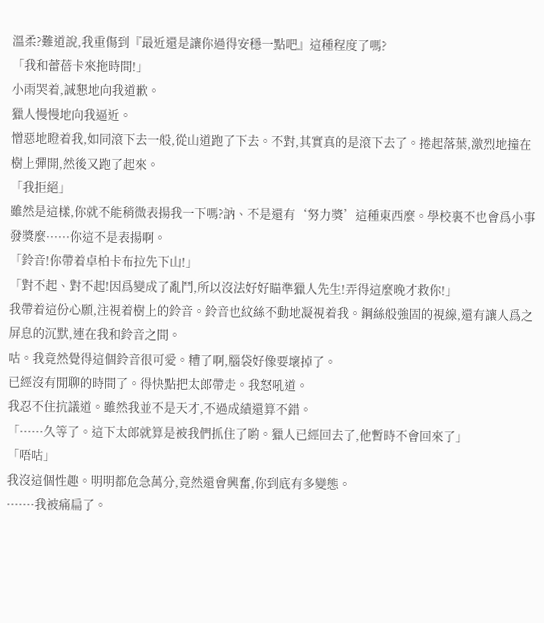溫柔?難道說,我重傷到『最近還是讓你過得安穩一點吧』這種程度了嗎?
「我和蕾蓓卡來拖時間!」
小雨哭着,誠懇地向我道歉。
獵人慢慢地向我逼近。
憎惡地瞪着我,如同滾下去一般,從山道跑了下去。不對,其實真的是滾下去了。捲起落葉,激烈地撞在樹上彈開,然後又跑了起來。
「我拒絕」
雖然是這樣,你就不能稍微表揚我一下嗎?訥、不是還有‘努力獎’這種東西麼。學校裏不也會爲小事發獎麼······你這不是表揚啊。
「鈴音!你帶着卓柏卡布拉先下山!」
「對不起、對不起!因爲變成了亂鬥,所以沒法好好瞄準獵人先生!弄得這麼晚才救你!」
我帶着這份心願,注視着樹上的鈴音。鈴音也紋絲不動地凝視着我。鋼絲般強固的視線,還有讓人爲之屏息的沉默,連在我和鈴音之間。
咕。我竟然覺得這個鈴音很可愛。糟了啊,腦袋好像要壞掉了。
已經沒有閒聊的時間了。得快點把太郎帶走。我怒吼道。
我忍不住抗議道。雖然我並不是天才,不過成績還算不錯。
「······久等了。這下太郎就算是被我們抓住了喲。獵人已經回去了,他暫時不會回來了」
「唔咕」
我沒這個性趣。明明都危急萬分,竟然還會興奮,你到底有多變態。
·······我被痛扁了。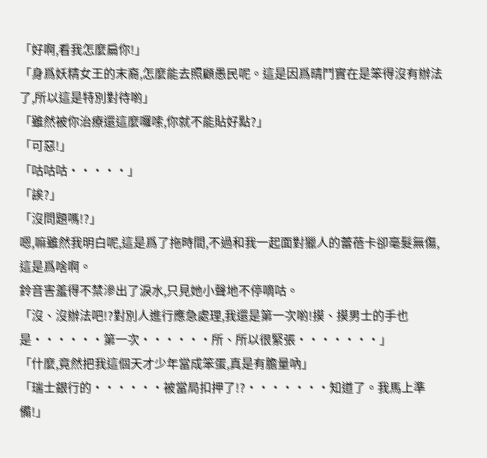「好啊,看我怎麼扁你!」
「身爲妖精女王的末裔,怎麼能去照顧愚民呢。這是因爲晴鬥實在是笨得沒有辦法了,所以這是特別對待喲」
「雖然被你治療還這麼囉嗦,你就不能貼好點?」
「可惡!」
「咕咕咕·····」
「誒?」
「沒問題嗎!?」
嗯,嘛雖然我明白呢,這是爲了拖時間,不過和我一起面對獵人的蕾蓓卡卻毫髮無傷,這是爲啥啊。
鈴音害羞得不禁滲出了淚水,只見她小聲地不停嘀咕。
「沒、沒辦法吧!?對別人進行應急處理,我還是第一次喲!摸、摸男士的手也是······第一次······所、所以很緊張·······」
「什麼,竟然把我這個天才少年當成笨蛋,真是有膽量吶」
「瑞士銀行的······被當局扣押了!?·······知道了。我馬上準備!」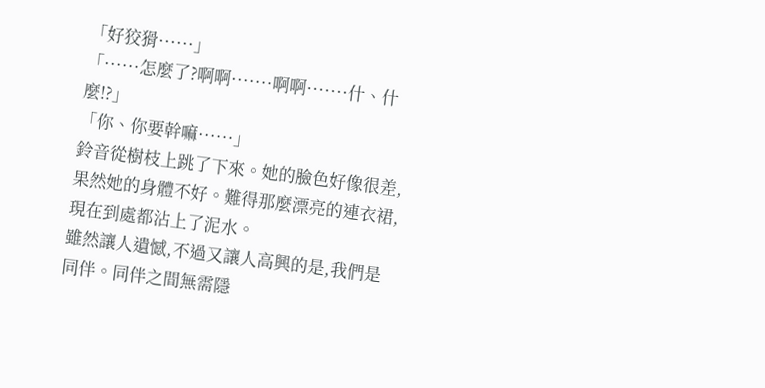「好狡猾······」
「······怎麼了?啊啊·······啊啊·······什、什麼!?」
「你、你要幹嘛······」
鈴音從樹枝上跳了下來。她的臉色好像很差,果然她的身體不好。難得那麼漂亮的連衣裙,現在到處都沾上了泥水。
雖然讓人遺憾,不過又讓人高興的是,我們是同伴。同伴之間無需隱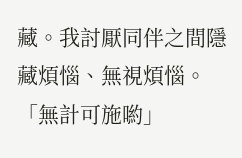藏。我討厭同伴之間隱藏煩惱、無視煩惱。
「無計可施喲」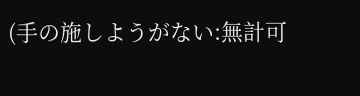(手の施しようがない:無計可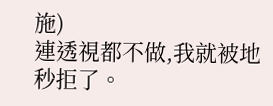施)
連透視都不做,我就被地秒拒了。